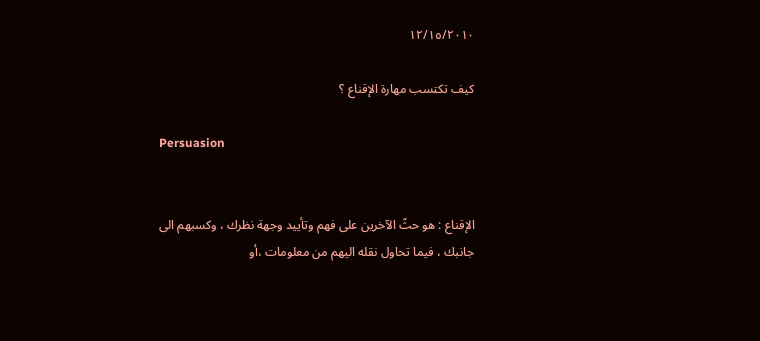١٢/١٥/٢٠١٠

كيف تكتسب مهارة الإقناع ؟

Persuasion


الإقناع : هو حثّ الآخرين على فهم وتأييد وجهة نظرك ، وكسبهم الى جانبك ، فيما تحاول نقله اليهم من معلومات ،أو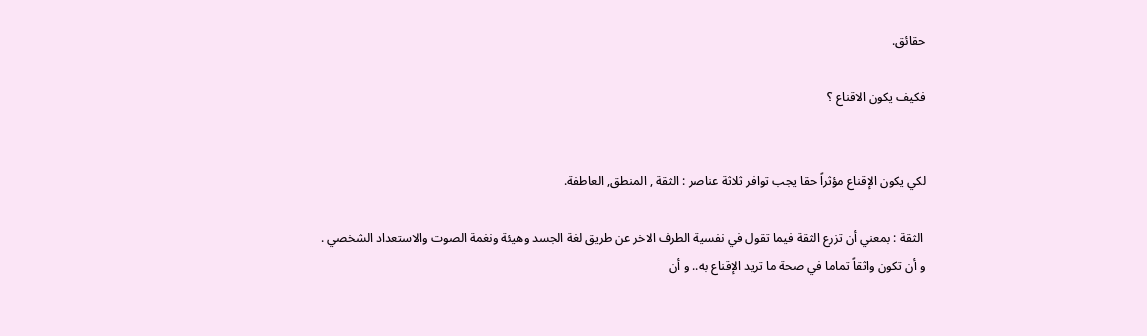حقائق.

فكيف يكون الاقناع ؟


لكي يكون الإقناع مؤثراً حقا يجب توافر ثلاثة عناصر : الثقة , المنطق, العاطفة.

 الثقة : بمعني أن تزرع الثقة فيما تقول في نفسية الطرف الاخر عن طريق لغة الجسد وهيئة ونغمة الصوت والاستعداد الشخصي .
و أن تكون واثقاً تماما في صحة ما تريد الإقناع به.. و أن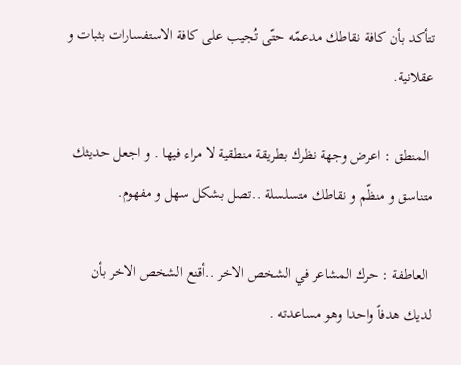تتأكد بأن كافة نقاطك مدعمّه حتّى تُجيب على كافة الاستفسارات بثبات و عقلانية.

 المنطق : اعرض وجهة نظرك بطريقة منطقية لا مراء فيها . و اجعل حديثك متناسق و منظّم و نقاطك متسلسلة ..تصل بشكل سهل و مفهوم.

 العاطفة : حرك المشاعر في الشخص الاخر ..أقنع الشخص الاخر بأن لديك هدفاً واحدا وهو مساعدته .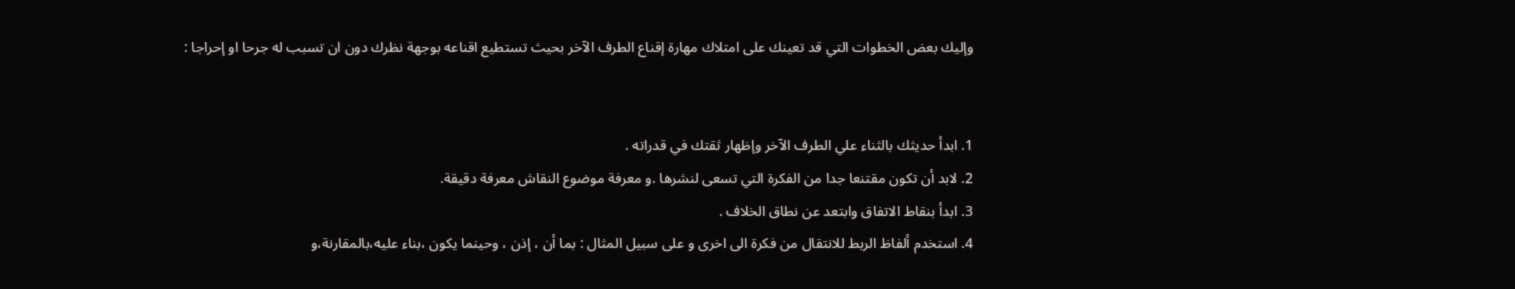وإليك بعض الخطوات التي قد تعينك على امتلاك مهارة إقناع الطرف الآخر بحيث تستطيع اقناعه بوجهة نظرك دون ان تسبب له جرحا او إحراجا :


1. ابدأ حديثك بالثناء علي الطرف الآخر وإظهار ثقتك في قدراته .
2. لابد أن تكون مقتنعا جدا من الفكرة التي تسعى لنشرها .و معرفة موضوع النقاش معرفة دقيقة.
3. ابدأ بنقاط الاتفاق وابتعد عن نطاق الخلاف .
4. استخدم ألفاظ الربط للانتقال من فكرة الى اخرى و على سبيل المثال : بما أن ، إذن ، وحينما يكون ،بناء عليه،بالمقارنة،و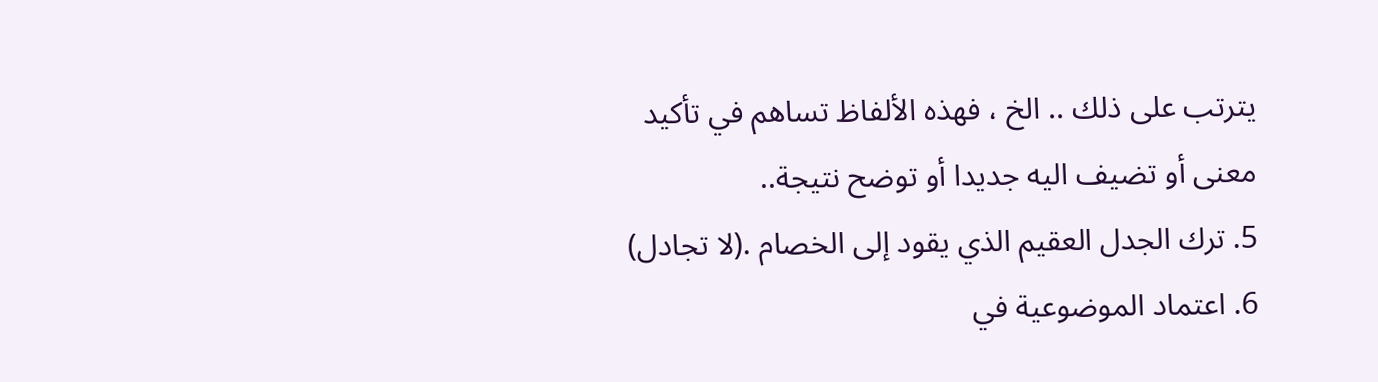يترتب على ذلك .. الخ ، فهذه الألفاظ تساهم في تأكيد معنى أو تضيف اليه جديدا أو توضح نتيجة..
5. ترك الجدل العقيم الذي يقود إلى الخصام .(لا تجادل)
6. اعتماد الموضوعية في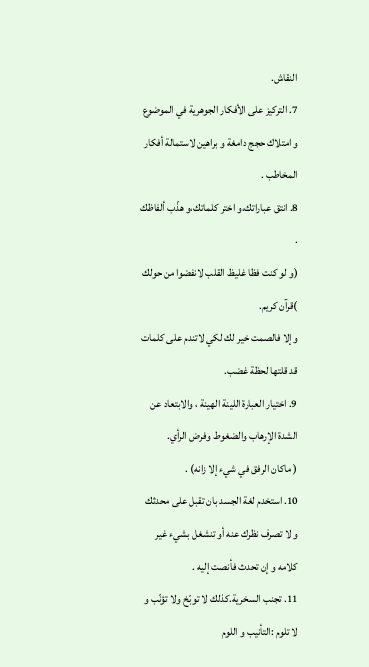النقاش.
7. التركيز على الأفكار الجوهرية في الموضوع و امتلاك حجج دامغة و براهين لاستمالة أفكار المخاطب .
8. انتق عباراتك،و اختر كلماتك،و هذّب ألفاظك .
(و لو كنت فظا غليظ القلب لانفضوا من حولك )قرآن كريم.
وإلا فالصمت خير لك لكي لاتندم على كلمات قد قلتها لحظة غضب.
9. اختيار العبارة اللينة الهينة ، والابتعاد عن الشدة الإرهاب والضغوط وفرض الرأي.
( ماكان الرفق في شيء إلا زانه) .
10. استخدم لغة الجسد بان تقبل على محدثك و لا تصرف نظرك عنه أو تنشغل بشيء غير كلامه و إن تحدث فأنصت إليه .
11. تجنب السخرية.كذلك لا توبّخ ولا تؤنّب و لا تلوم :التأنيب و اللوم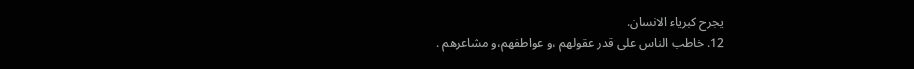يجرح كبرياء الانسان.
12. خاطب الناس على قدر عقولهم ،و عواطفهم،و مشاعرهم .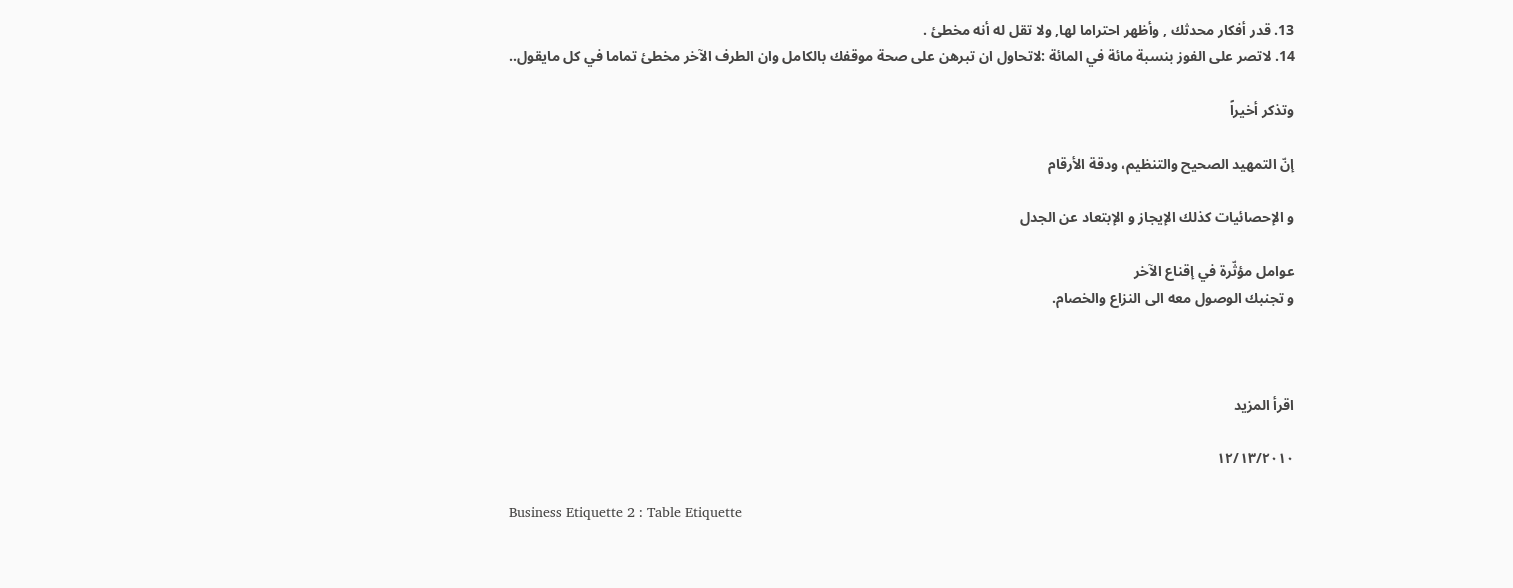13. قدر أفكار محدثك , وأظهر احتراما لها, ولا تقل له أنه مخطئ .
14. لاتصر على الفوز بنسبة مائة في المائة :لاتحاول ان تبرهن على صحة موقفك بالكامل وان الطرف الآخر مخطئ تماما في كل مايقول..

وتذكر أخيراً

إنّ التمهيد الصحيح والتنظيم، ودقة الأرقام

و الإحصائيات كذلك الإيجاز و الإبتعاد عن الجدل

عوامل مؤثّرة في إقناع الآخر
و تجنبك الوصول معه الى النزاع والخصام.



اقرأ المزيد

١٢/١٣/٢٠١٠

Business Etiquette 2 : Table Etiquette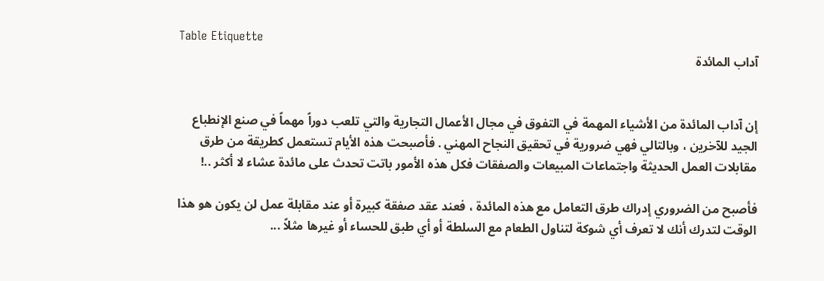Table Etiquette
آداب المائدة


إن آداب المائدة من الأشياء المهمة في التفوق في مجال الأعمال التجارية والتي تلعب دوراً مهماً في صنع الإنطباع الجيد للآخرين ، وبالتالي فهي ضرورية في تحقيق النجاح المهني . فأصبحت هذه الأيام تستعمل كطريقة من طرق مقابلات العمل الحديثة واجتماعات المبيعات والصفقات فكل هذه الأمور باتت تحدث على مائدة عشاء لا أكثر ..!

فأصبح من الضروري إدراك طرق التعامل مع هذه المائدة ، فعند عقد صفقة كبيرة أو عند مقابلة عمل لن يكون هو هذا الوقت لتدرك أنك لا تعرف أي شوكة لتناول الطعام مع السلطة أو أي طبق للحساء أو غيرها مثلاً ...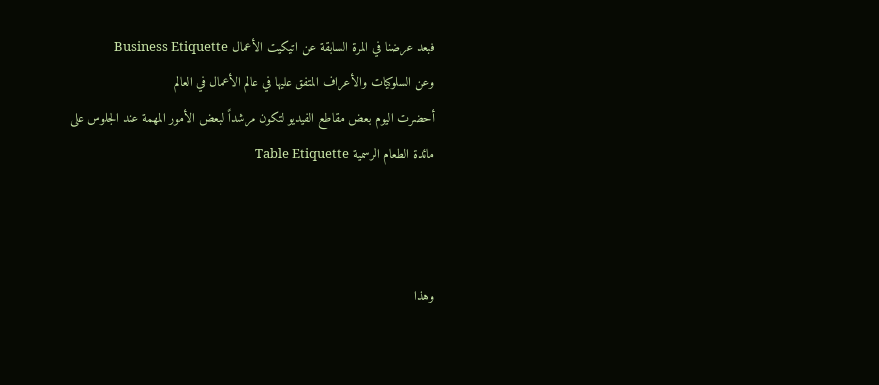فبعد عرضنا في المرة السابقة عن اتيكيت الأعمال Business Etiquette
وعن السلوكيات والأعراف المتفق عليها في عالم الأعمال في العالم
أحضرت اليوم بعض مقاطع الفيديو لتكون مرشداً لبعض الأمور المهمة عند الجلوس على مائدة الطعام الرسمية Table Etiquette



وهذا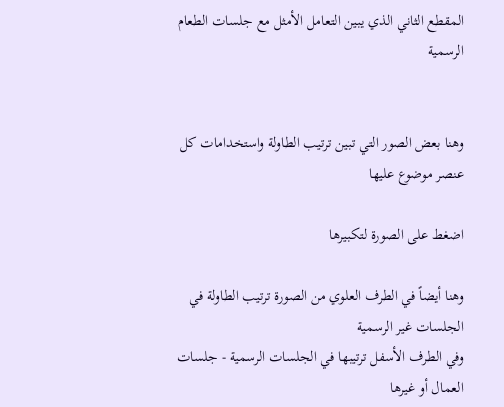المقطع الثاني الذي يبين التعامل الأمثل مع جلسات الطعام الرسمية


وهنا بعض الصور التي تبين ترتيب الطاولة واستخدامات كل عنصر موضوع عليها

اضغط على الصورة لتكبيرها

وهنا أيضاً في الطرف العلوي من الصورة ترتيب الطاولة في الجلسات غير الرسمية
وفي الطرف الأسفل ترتيبها في الجلسات الرسمية - جلسات العمال أو غيرها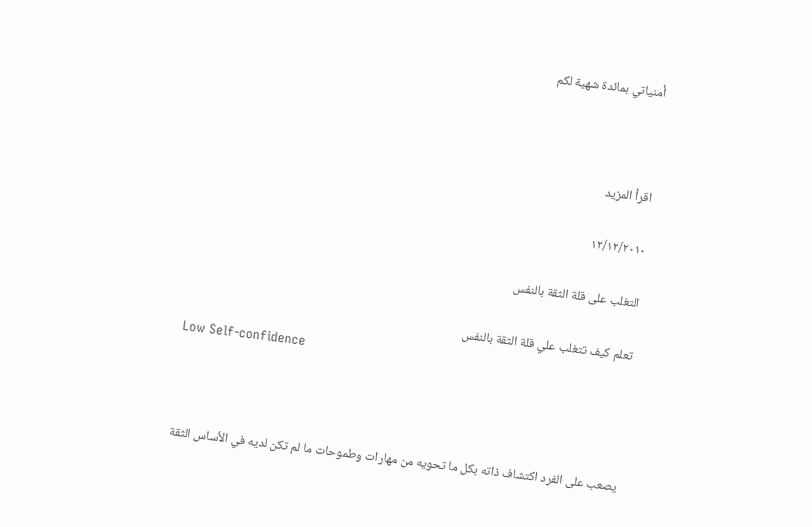أمنياتي بمائدة شهية لكم



اقرأ المزيد

١٢/١٢/٢٠١٠

التغلب على قلة الثقة بالنفس

تعلم كيف تتغلب علي قلة الثقة بالنفس
Low Self-confidence



يصعب على الفرد اكتشاف ذاته بكل ما تحويه من مهارات وطموحات ما لم تكن لديه في الأساس الثقة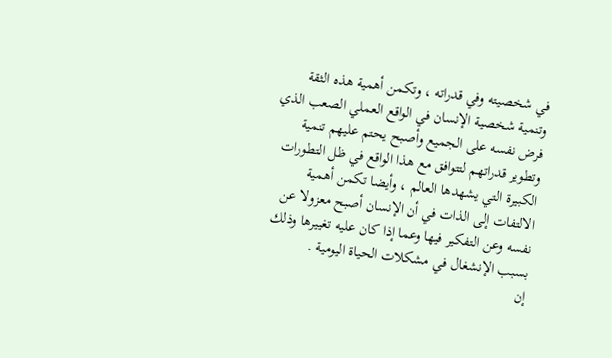في شخصيته وفي قدراته ، وتكمن أهمية هذه الثقة وتنمية شخصية الإنسان في الواقع العملي الصعب الذي فرض نفسه على الجميع وأصبح يحتم عليهم تنمية وتطوير قدراتهم لتتوافق مع هذا الواقع في ظل التطورات الكبيرة التي يشهدها العالم ، وأيضا تكمن أهمية الالتفات إلى الذات في أن الإنسان أصبح معزولا عن نفسه وعن التفكير فيها وعما إذا كان عليه تغييرها وذلك بسبب الإنشغال في مشكلات الحياة اليومية .
إن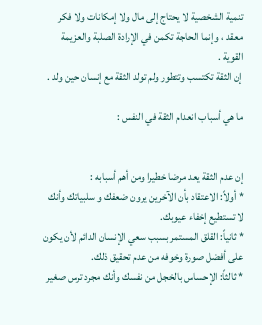تنمية الشخصية لا يحتاج إلى مال ولا إمكانات ولا فكر معقد ، وإنما الحاجة تكمن في الإرادة الصلبة والعزيمة القوية .
 إن الثقة تكتسب وتتطور ولم تولد الثقة مع إنسان حين ولد .

ما هي أسباب انعدام الثقة في النفس :


إن عدم الثقة يعد مرضا خطيرا ومن أهم أسبابه :
* أولاً: الاعتقاد بأن الآخرين يرون ضعفك و سلبياتك وأنك لا تستطيع إخفاء عيوبك.
* ثانياً: القلق المستمر بسبب سعي الإنسان الدائم لأن يكون على أفضل صورة وخوفه من عدم تحقيق ذلك.
* ثالثاً: الإحساس بالخجل من نفسك وأنك مجرد ترس صغير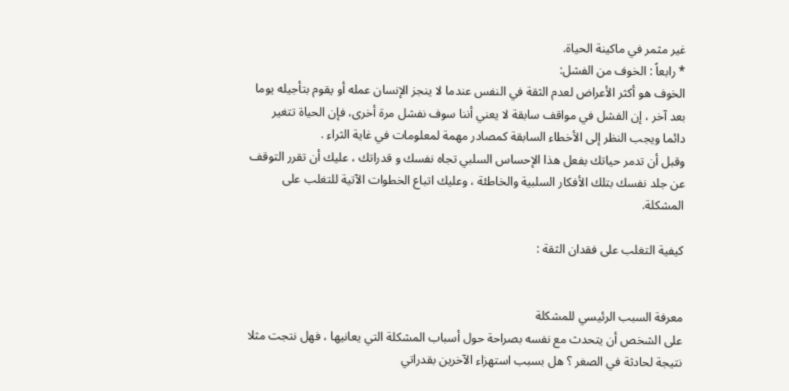غير مثمر في ماكينة الحياة.
* رابعاً : الخوف من الفشل:
الخوف هو أكثر الأعراض لعدم الثقة في النفس عندما لا ينجز الإنسان عمله أو يقوم بتأجيله يوما بعد آخر ، إن الفشل في مواقف سابقة لا يعني أننا سوف نفشل مرة أخرى، فإن الحياة تتغير دائما ويجب النظر إلى الأخطاء السابقة كمصادر مهمة لمعلومات في غاية الثراء .
وقبل أن تدمر حياتك بفعل هذا الإحساس السلبي تجاه نفسك و قدراتك ، عليك أن تقرر التوقف عن جلد نفسك بتلك الأفكار السلبية والخاطئة ، وعليك اتباع الخطوات الآتية للتغلب على المشكلة.

كيفية التغلب على فقدان الثقة :


معرفة السبب الرئيسي للمشكلة
على الشخص أن يتحدث مع نفسه بصراحة حول أسباب المشكلة التي يعانيها ، فهل نتجت مثلا نتيجة لحادثة في الصغر ؟ هل بسبب استهزاء الآخرين بقدراتي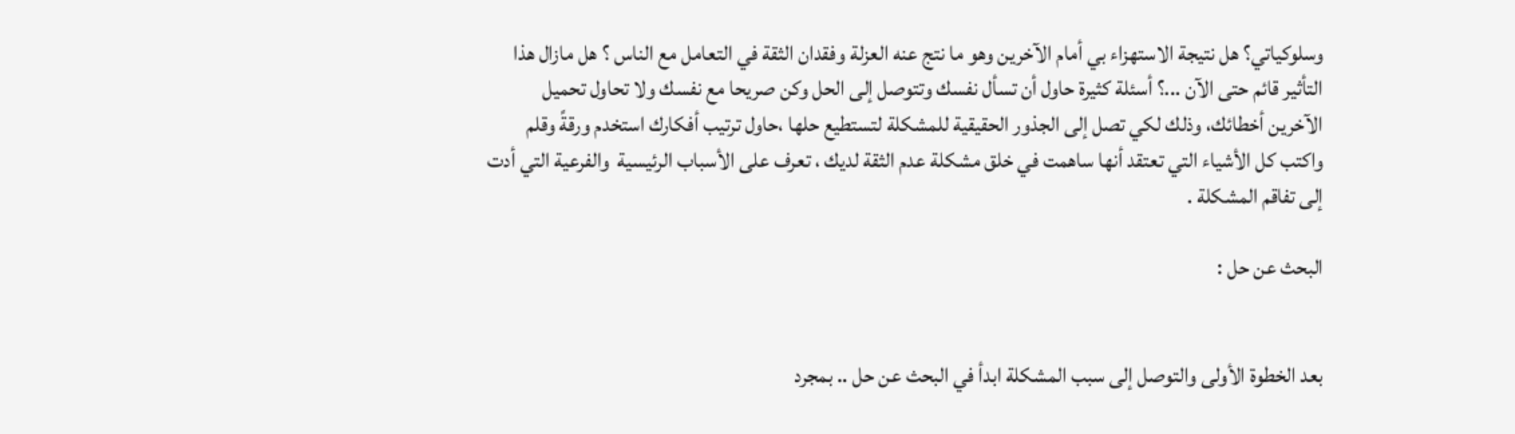وسلوكياتي؟ هل نتيجة الاستهزاء بي أمام الآخرين وهو ما نتج عنه العزلة وفقدان الثقة في التعامل مع الناس ؟ هل مازال هذا التأثير قائم حتى الآن ...؟ أسئلة كثيرة حاول أن تسأل نفسك وتتوصل إلى الحل وكن صريحا مع نفسك ولا تحاول تحميل الآخرين أخطائك، وذلك لكي تصل إلى الجذور الحقيقية للمشكلة لتستطيع حلها ،حاول ترتيب أفكارك استخدم ورقةً وقلم واكتب كل الأشياء التي تعتقد أنها ساهمت في خلق مشكلة عدم الثقة لديك ، تعرف على الأسباب الرئيسية  والفرعية التي أدت إلى تفاقم المشكلة .

البحث عن حل :


بعد الخطوة الأولى والتوصل إلى سبب المشكلة ابدأ في البحث عن حل .. بمجرد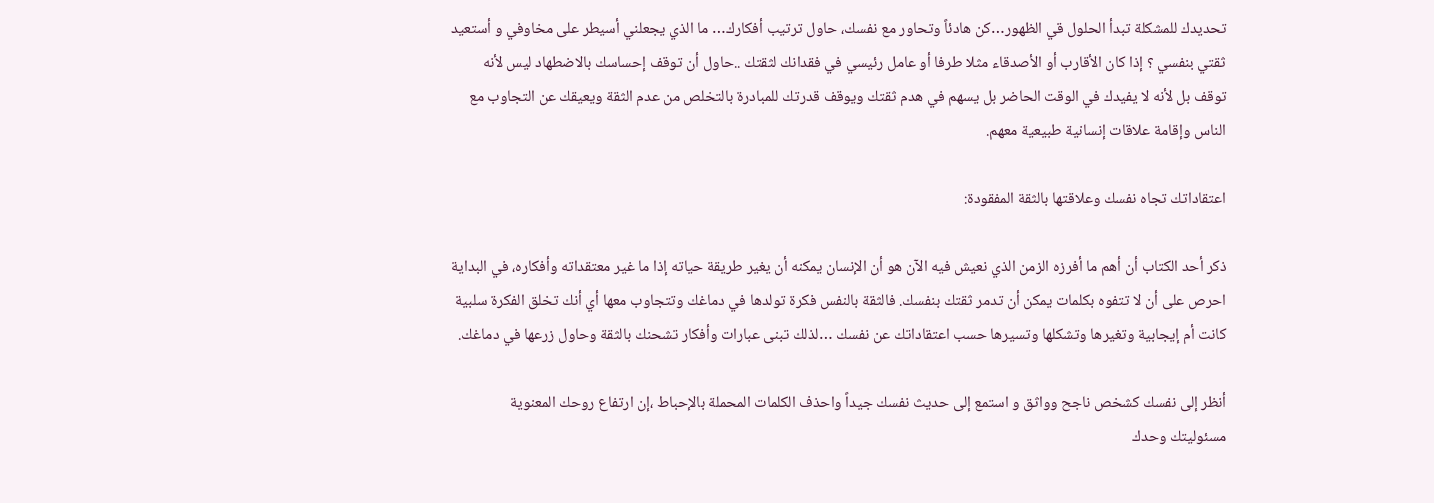تحديدك للمشكلة تبدأ الحلول قي الظهور…كن هادئاً وتحاور مع نفسك، حاول ترتيب أفكارك… ما الذي يجعلني أسيطر على مخاوفي و أستعيد ثقتي بنفسي ؟ إذا كان الأقارب أو الأصدقاء مثلا طرفا أو عامل رئيسي في فقدانك لثقتك ..حاول أن توقف إحساسك بالاضطهاد ليس لأنه توقف بل لأنه لا يفيدك في الوقت الحاضر بل يسهم في هدم ثقتك ويوقف قدرتك للمبادرة بالتخلص من عدم الثقة ويعيقك عن التجاوب مع الناس وإقامة علاقات إنسانية طبيعية معهم.

اعتقاداتك تجاه نفسك وعلاقتها بالثقة المفقودة:

ذكر أحد الكتاب أن أهم ما أفرزه الزمن الذي نعيش فيه الآن هو أن الإنسان يمكنه أن يغير طريقة حياته إذا ما غير معتقداته وأفكاره، في البداية احرص على أن لا تتفوه بكلمات يمكن أن تدمر ثقتك بنفسك. فالثقة بالنفس فكرة تولدها في دماغك وتتجاوب معها أي أنك تخلق الفكرة سلبية كانت أم إيجابية وتغيرها وتشكلها وتسيرها حسب اعتقاداتك عن نفسك …لذلك تبنى عبارات وأفكار تشحنك بالثقة وحاول زرعها في دماغك.

أنظر إلى نفسك كشخص ناجح وواثق و استمع إلى حديث نفسك جيداً واحذف الكلمات المحملة بالإحباط ،إن ارتفاع روحك المعنوية مسئوليتك وحدك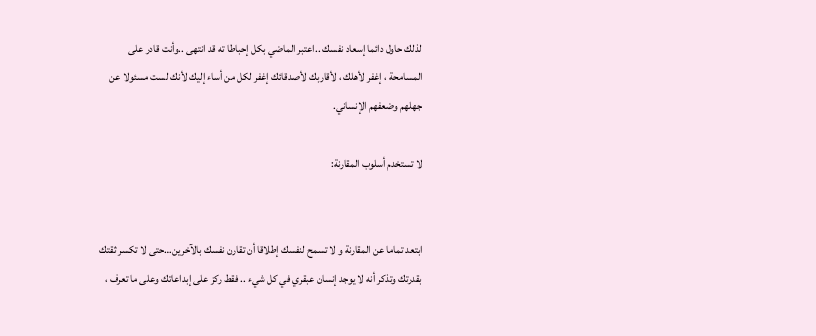لذلك حاول دائما إسعاد نفسك ..اعتبر الماضي بكل إحباطا ته قد انتهى ..وأنت قادر على المسامحة ، إغفر لأهلك ، لأقاربك لأصدقائك إغفر لكل من أساء إليك لأنك لست مسئولا عن جهلهم وضعفهم الإنساني.

لا تستخدم أسلوب المقارنة:


ابتعد تماما عن المقارنة و لا تسمح لنفسك إطلاقا أن تقارن نفسك بالآخرين…حتى لا تكسر ثقتك بقدرتك وتذكر أنه لا يوجد إنسان عبقري في كل شيء .. فقط ركز على إبداعاتك وعلى ما تعرف ،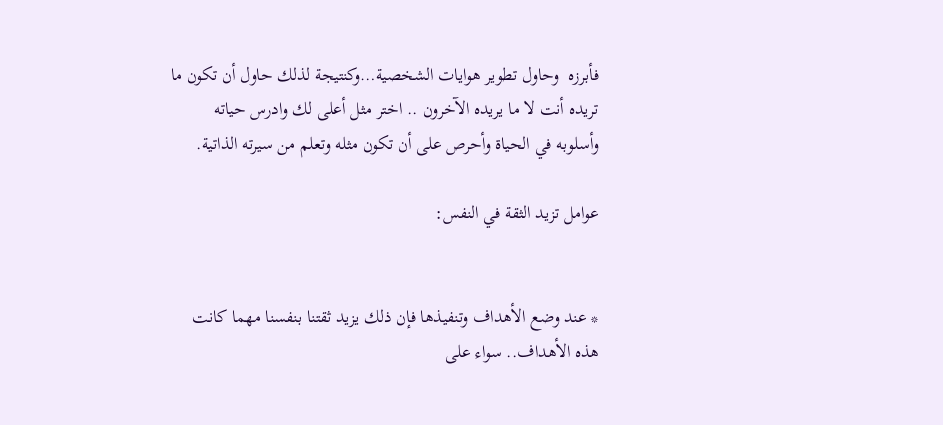فأبرزه  وحاول تطوير هوايات الشخصية…وكنتيجة لذلك حاول أن تكون ما تريده أنت لا ما يريده الآخرون .. اختر مثل أعلى لك وادرس حياته وأسلوبه في الحياة وأحرص على أن تكون مثله وتعلم من سيرته الذاتية.

عوامل تزيد الثقة في النفس:


* عند وضع الأهداف وتنفيذها فإن ذلك يزيد ثقتنا بنفسنا مهما كانت هذه الأهداف.. سواء على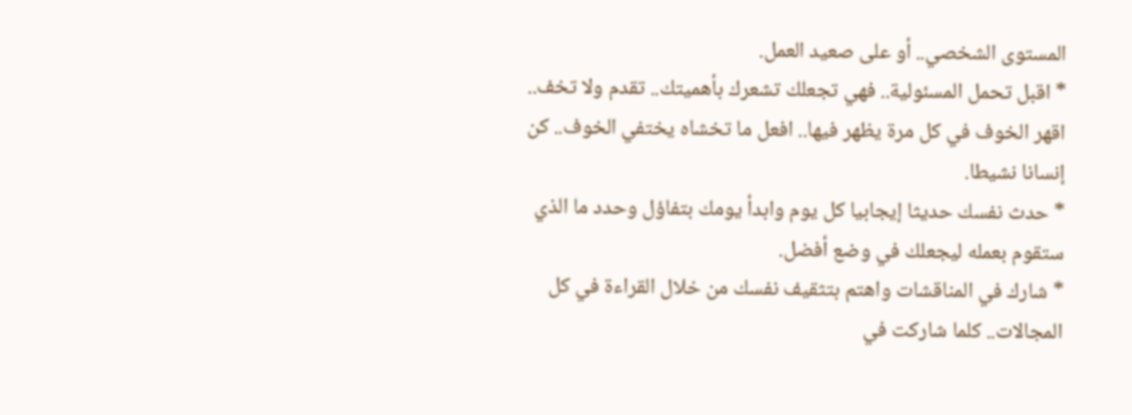المستوى الشخصي.. أو على صعيد العمل.
* اقبل تحمل المسئولية.. فهي تجعلك تشعرك بأهميتك.. تقدم ولا تخف.. اقهر الخوف في كل مرة يظهر فيها.. افعل ما تخشاه يختفي الخوف.. كن إنسانا نشيطا.
* حدث نفسك حديثا إيجابيا كل يوم وابدأ يومك بتفاؤل وحدد ما الذي ستقوم بعمله ليجعلك في وضع أفضل.
* شارك في المناقشات واهتم بتثقيف نفسك من خلال القراءة في كل المجالات.. كلما شاركت في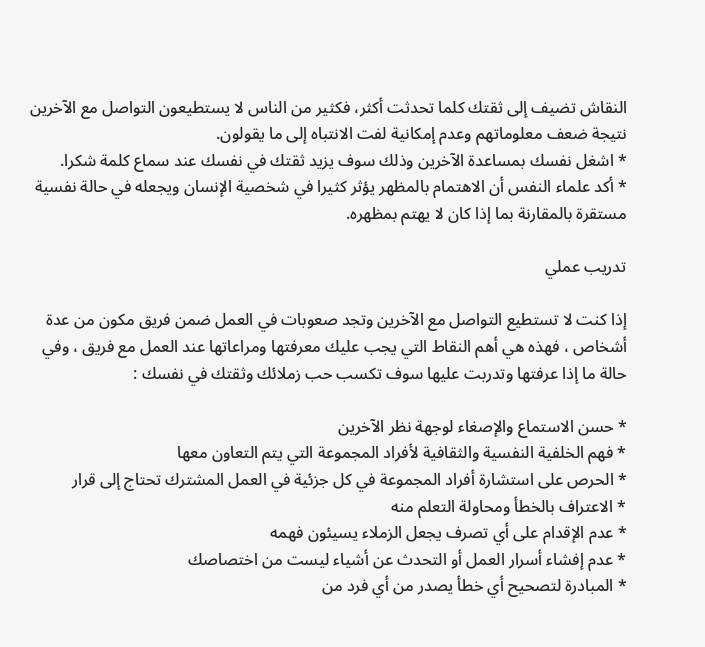النقاش تضيف إلى ثقتك كلما تحدثت أكثر، فكثير من الناس لا يستطيعون التواصل مع الآخرين نتيجة ضعف معلوماتهم وعدم إمكانية لفت الانتباه إلى ما يقولون.
* اشغل نفسك بمساعدة الآخرين وذلك سوف يزيد ثقتك في نفسك عند سماع كلمة شكرا.
* أكد علماء النفس أن الاهتمام بالمظهر يؤثر كثيرا في شخصية الإنسان ويجعله في حالة نفسية مستقرة بالمقارنة بما إذا كان لا يهتم بمظهره.

تدريب عملي

إذا كنت لا تستطيع التواصل مع الآخرين وتجد صعوبات في العمل ضمن فريق مكون من عدة أشخاص ، فهذه هي أهم النقاط التي يجب عليك معرفتها ومراعاتها عند العمل مع فريق ، وفي حالة ما إذا عرفتها وتدربت عليها سوف تكسب حب زملائك وثقتك في نفسك :

* حسن الاستماع والإصغاء لوجهة نظر الآخرين
* فهم الخلفية النفسية والثقافية لأفراد المجموعة التي يتم التعاون معها
* الحرص على استشارة أفراد المجموعة في كل جزئية في العمل المشترك تحتاج إلى قرار
* الاعتراف بالخطأ ومحاولة التعلم منه
* عدم الإقدام على أي تصرف يجعل الزملاء يسيئون فهمه
* عدم إفشاء أسرار العمل أو التحدث عن أشياء ليست من اختصاصك
* المبادرة لتصحيح أي خطأ يصدر من أي فرد من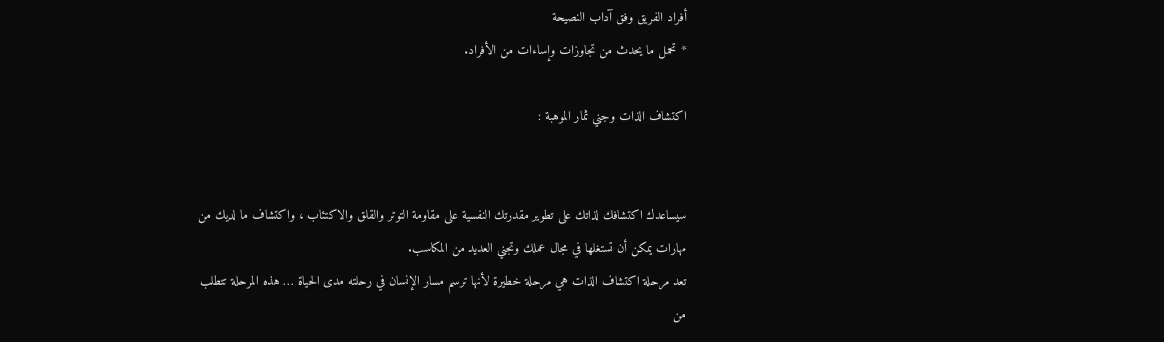أفراد الفريق وفق آداب النصيحة
* تحمل ما يحدث من تجاوزات وإساءات من الأفراد.

اكتشاف الذات وجني ثمار الموهبة :


سيساعدك اكتشافك لذاتك على تطوير مقدرتك النفسية على مقاومة التوتر والقلق والاكتئاب ، واكتشاف ما لديك من مهارات يمكن أن تستغلها في مجال عملك وتجني العديد من المكاسب.
تعد مرحلة اكتشاف الذات هي مرحلة خطيرة لأنها ترسم مسار الإنسان في رحلته مدى الحياة … هذه المرحلة تتطلب من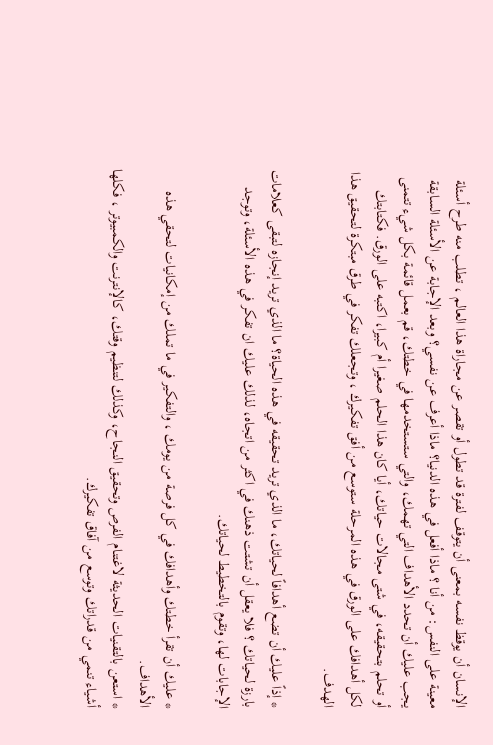الإنسان أن يوقظ نفسه بمعنى أن يتوقف لفترة قد تطول أو تقصر عن مجاراة هذا العالم ، تطلب منه طرح أسئلة معينة على النفس: من أنا ؟ ماذا أفعل في هذه الدنيا؟ ماذا أعرف عن نفسي؟ وبعد الإجابة عن الأسئلة السابقة يجب عليك أن تحدد الأهداف التي تهمك، والتي ستستخدمها في خطتك، قم بعمل قائمة بكل شيء تتمنى أو تحلم بتحقيقه، في شتى مجالات حياتك، أيا كان هذا الحلم صغيرا أم كبيرا، اكتبه على الورق. فكتابتك لكل أهدافك على الورق في هذه المرحلة ستوسع من أفق تفكيرك ، وتجعلك تفكر في طرق مبتكرة لتحقيق هذا الهدف.

* إذاً عليك أن تضع أهدافاً لحياتك، ما الذي تريد تحقيقه في هذه الحياة؟ ما الذي تريد إنجازه لتبقى كعلامات بارزة لحياتك ؟ فلا يعقل أن تشتت ذهنك في اكثر من اتجاه، لذلك عليك ان تفكر في هذه الأسئلة، وتوجد الإجابات لها، وتقوم بالتخطيط لحياتك.

* عليك أن تقرأ خطتك وأهدافك في كل فرصة من يومك ، والتفكير في ما تملك من إمكانيات لتحقي هذه الأهداف.
* استعن بالتقنيات الحديثة لاغتنام الفرص وتحقيق النجاح، وكذلك لتنظيم وقتك، كالإنترنت والكمبيوتر ، فكلها أشياء تنمي من قدراتك وتوسع من آفاق تفكيرك.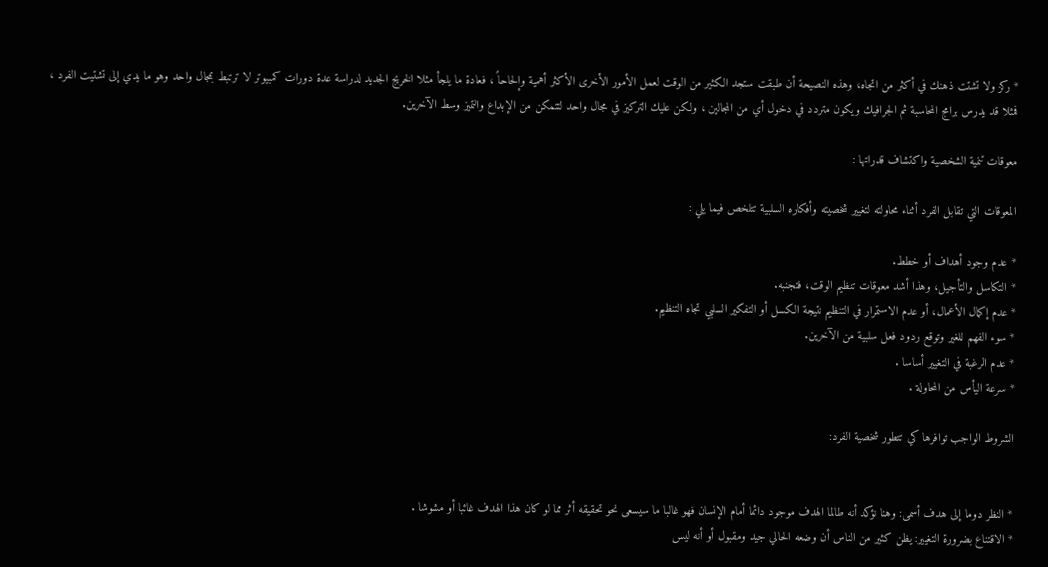* ركز ولا تشتت ذهنك في أكثر من اتجاه، وهذه النصيحة أن طبقت ستجد الكثير من الوقت لعمل الأمور الأخرى الأكثر أهمية وإلحاحاً ، فعادة ما يلجأ مثلا الخريج الجديد لدراسة عدة دورات كمبيوتر لا ترتبط بمجال واحد وهو ما يدي إلى تشتيت الفرد ، فمثلا قد يدرس برامج المحاسبة ثم الجرافيك ويكون متردد في دخول أي من المجالين ، ولكن عليك التركيز في مجال واحد لتتمكن من الإبداع والتميز وسط الآخرين.

معوقات تنمية الشخصية واكتشاف قدراتها :

المعوقات التي تقابل الفرد أثناء محاولته لتغيير شخصيته وأفكاره السلبية تتلخص فيما يلي :

* عدم وجود أهداف أو خطط.
* التكاسل والتأجيل، وهذا أشد معوقات تنظيم الوقت، فتجنبه.
* عدم إكمال الأعمال، أو عدم الاستمرار في التنظيم نتيجة الكسل أو التفكير السلبي تجاه التنظيم.
* سوء الفهم للغير وتوقع ردود فعل سلبية من الآخرين.
* عدم الرغبة في التغيير أساسا .
* سرعة اليأس من المحاولة .

الشروط الواجب توافرها كي تتطور شخصية الفرد:


* النظر دوما إلى هدف أسمى: وهنا نؤكد أنه طالما الهدف موجود دائما أمام الإنسان فهو غالبا ما سيسعى نحو تحقيقه أثر مما لو كان هذا الهدف غائبا أو مشوشا .
* الاقتناع بضرورة التغيير: يظن كثير من الناس أن وضعه الحالي جيد ومقبول أو أنه ليس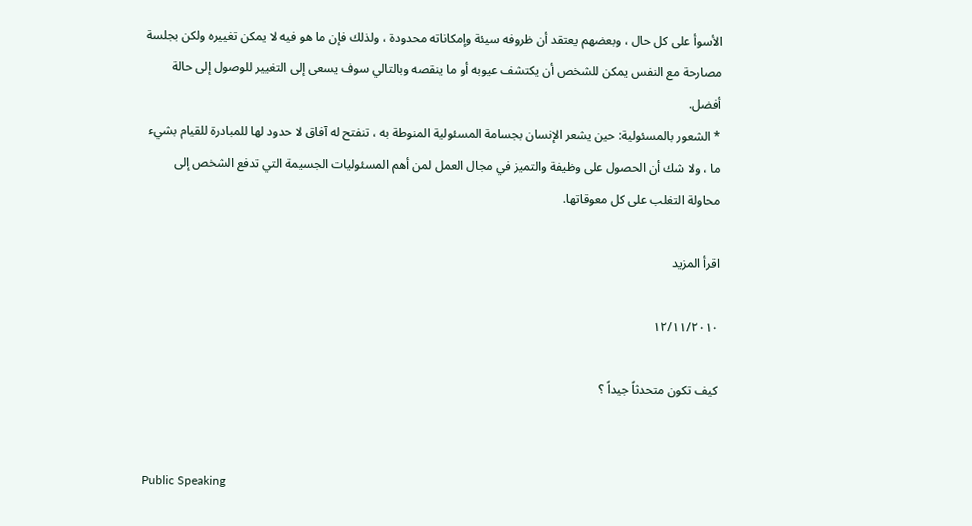الأسوأ على كل حال ، وبعضهم يعتقد أن ظروفه سيئة وإمكاناته محدودة ، ولذلك فإن ما هو فيه لا يمكن تغييره ولكن بجلسة مصارحة مع النفس يمكن للشخص أن يكتشف عيوبه أو ما ينقصه وبالتالي سوف يسعى إلى التغيير للوصول إلى حالة أفضل.
* الشعور بالمسئولية: حين يشعر الإنسان بجسامة المسئولية المنوطة به ، تنفتح له آفاق لا حدود لها للمبادرة للقيام بشيء ما ، ولا شك أن الحصول على وظيفة والتميز في مجال العمل لمن أهم المسئوليات الجسيمة التي تدفع الشخص إلى محاولة التغلب على كل معوقاتها.

اقرأ المزيد

١٢/١١/٢٠١٠

كيف تكون متحدثاً جيداً ؟


Public Speaking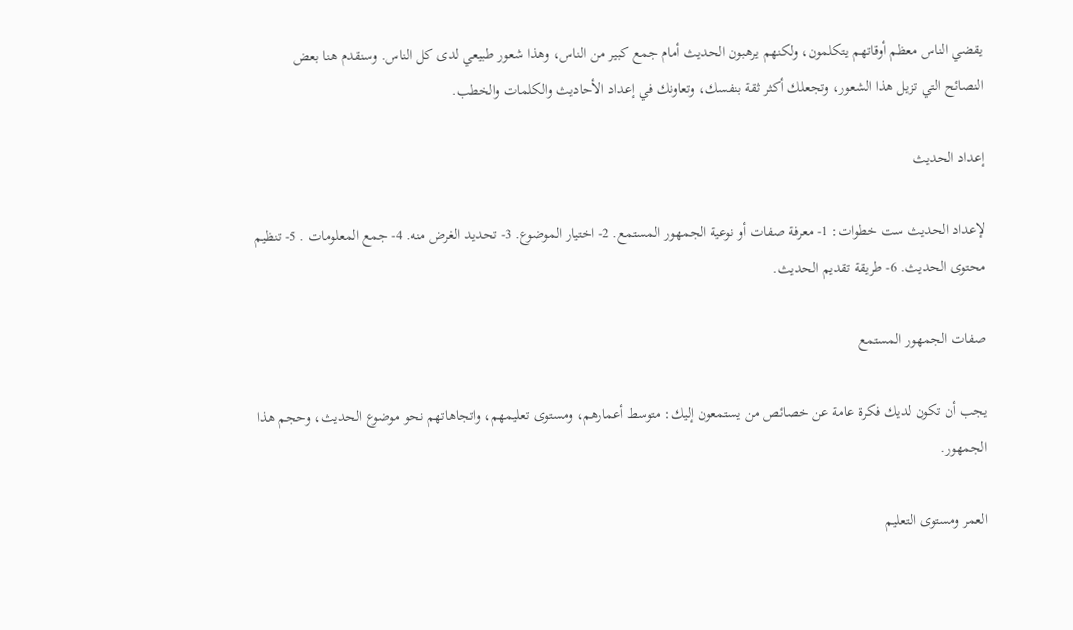يقضي الناس معظم أوقاتهم يتكلمون، ولكنهم يرهبون الحديث أمام جمع كبير من الناس، وهذا شعور طبيعي لدى كل الناس. وسنقدم هنا بعض النصائح التي تزيل هذا الشعور، وتجعلك أكثر ثقة بنفسك، وتعاونك في إعداد الأحاديث والكلمات والخطب.

إعداد الحديث

لإعداد الحديث ست خطوات: 1- معرفة صفات أو نوعية الجمهور المستمع. 2- اختيار الموضوع. 3- تحديد الغرض منه. 4- جمع المعلومات . 5- تنظيم محتوى الحديث. 6- طريقة تقديم الحديث.

صفات الجمهور المستمع

يجب أن تكون لديك فكرة عامة عن خصائص من يستمعون إليك: متوسط أعمارهم، ومستوى تعليمهم، واتجاهاتهم نحو موضوع الحديث، وحجم هذا الجمهور.

العمر ومستوى التعليم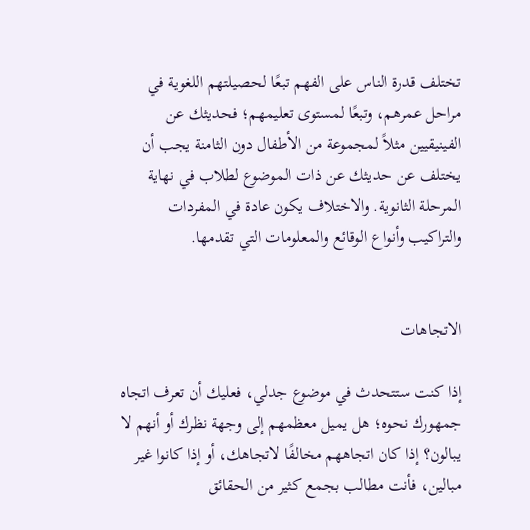تختلف قدرة الناس على الفهم تبعًا لحصيلتهم اللغوية في مراحل عمرهم، وتبعًا لمستوى تعليمهم؛ فحديثك عن الفينيقيين مثلاً لمجموعة من الأطفال دون الثامنة يجب أن يختلف عن حديثك عن ذات الموضوع لطلاب في نهاية المرحلة الثانوية. والاختلاف يكون عادة في المفردات والتراكيب وأنواع الوقائع والمعلومات التي تقدمها.


الاتجاهات

إذا كنت ستتحدث في موضوع جدلي، فعليك أن تعرف اتجاه جمهورك نحوه؛ هل يميل معظمهم إلى وجهة نظرك أو أنهم لا يبالون؟ إذا كان اتجاههم مخالفًا لاتجاهك، أو إذا كانوا غير مبالين، فأنت مطالب بجمع كثير من الحقائق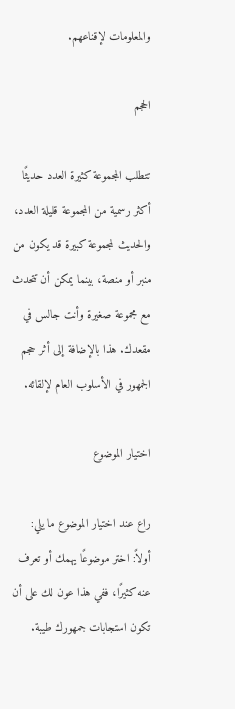والمعلومات لإقناعهم.

الحجم

تتطلب المجموعة كثيرة العدد حديثًا أكثر رسمية من المجموعة قليلة العدد، والحديث لمجموعة كبيرة قد يكون من منبر أو منصة، بينما يمكن أن تتحدث مع مجموعة صغيرة وأنت جالس في مقعدك. هذا بالإضافة إلى أثر حجم الجمهور في الأسلوب العام لإلقائه.

اختيار الموضوع

راع عند اختيار الموضوع ما يلي:
أولاً: اختر موضوعًا يهمك أو تعرف عنه كثيرًا، ففي هذا عون لك على أن تكون استجابات جمهورك طيبة.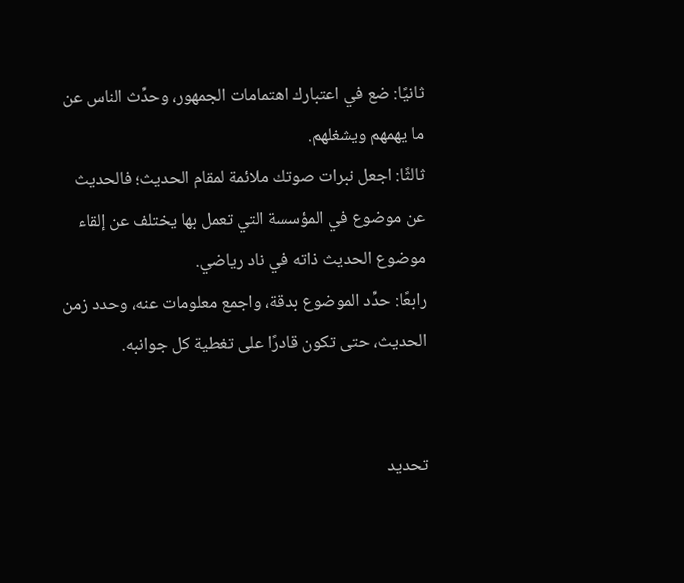ثانيًا: ضع في اعتبارك اهتمامات الجمهور، وحدِّث الناس عن ما يهمهم ويشغلهم.
ثالثًا: اجعل نبرات صوتك ملائمة لمقام الحديث؛ فالحديث عن موضوع في المؤسسة التي تعمل بها يختلف عن إلقاء موضوع الحديث ذاته في ناد رياضي.
رابعًا: حدِّد الموضوع بدقة، واجمع معلومات عنه، وحدد زمن الحديث، حتى تكون قادرًا على تغطية كل جوانبه.


تحديد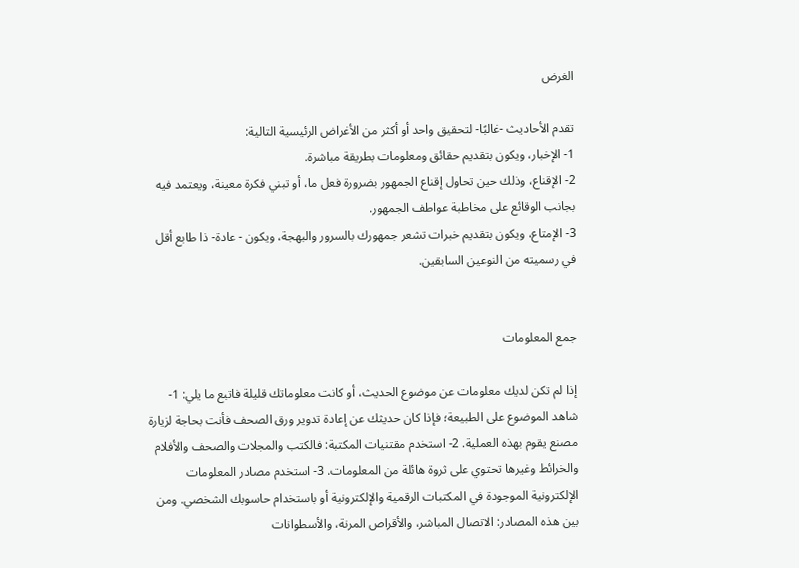الغرض

تقدم الأحاديث -غالبًا- لتحقيق واحد أو أكثر من الأغراض الرئيسية التالية:
1- الإخبار، ويكون بتقديم حقائق ومعلومات بطريقة مباشرة.
2- الإقناع، وذلك حين تحاول إقناع الجمهور بضرورة فعل ما، أو تبني فكرة معينة، ويعتمد فيه بجانب الوقائع على مخاطبة عواطف الجمهور.
3- الإمتاع، ويكون بتقديم خبرات تشعر جمهورك بالسرور والبهجة، ويكون - عادة- ذا طابع أقل في رسميته من النوعين السابقين.


جمع المعلومات

إذا لم تكن لديك معلومات عن موضوع الحديث، أو كانت معلوماتك قليلة فاتبع ما يلي: 1- شاهد الموضوع على الطبيعة؛ فإذا كان حديثك عن إعادة تدوير ورق الصحف فأنت بحاجة لزيارة مصنع يقوم بهذه العملية. 2- استخدم مقتنيات المكتبة: فالكتب والمجلات والصحف والأفلام والخرائط وغيرها تحتوي على ثروة هائلة من المعلومات. 3- استخدم مصادر المعلومات الإلكترونية الموجودة في المكتبات الرقمية والإلكترونية أو باستخدام حاسوبك الشخصي. ومن بين هذه المصادر: الاتصال المباشر، والأقراص المرنة، والأسطوانات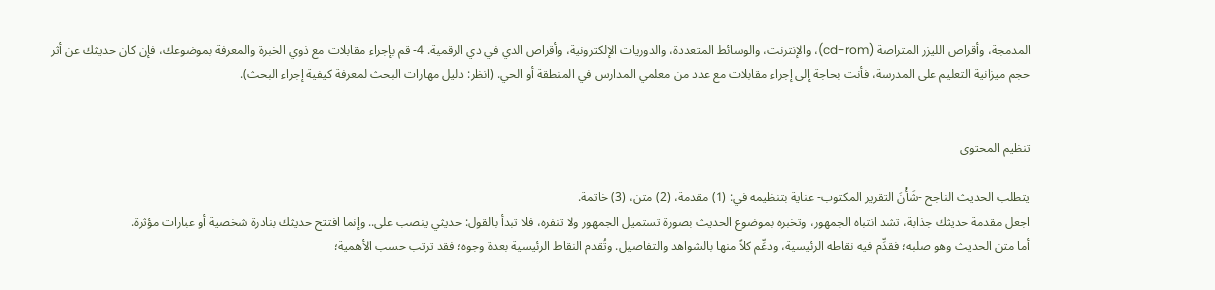المدمجة، وأقراص الليزر المتراصة (cd-rom)، والإنترنت، والوسائط المتعددة، والدوريات الإلكترونية، وأقراص الدي في دي الرقمية. 4- قم بإجراء مقابلات مع ذوي الخبرة والمعرفة بموضوعك، فإن كان حديثك عن أثر حجم ميزانية التعليم على المدرسة، فأنت بحاجة إلى إجراء مقابلات مع عدد من معلمي المدارس في المنطقة أو الحي. (انظر: دليل مهارات البحث لمعرفة كيفية إجراء البحث).


تنظيم المحتوى

يتطلب الحديث الناجح -شَأْنَ التقرير المكتوب- عناية بتنظيمه في: (1) مقدمة، (2) متن، (3) خاتمة.
اجعل مقدمة حديثك جذابة، تشد انتباه الجمهور، وتخبره بموضوع الحديث بصورة تستميل الجمهور ولا تنفره، فلا تبدأ بالقول: حديثي ينصب على.. وإنما افتتح حديثك بنادرة شخصية أو عبارات مؤثرة.
أما متن الحديث وهو صلبه؛ فقدِّم فيه نقاطه الرئيسية، ودعِّم كلاً منها بالشواهد والتفاصيل. وتُقدم النقاط الرئيسية بعدة وجوه؛ فقد ترتب حسب الأهمية؛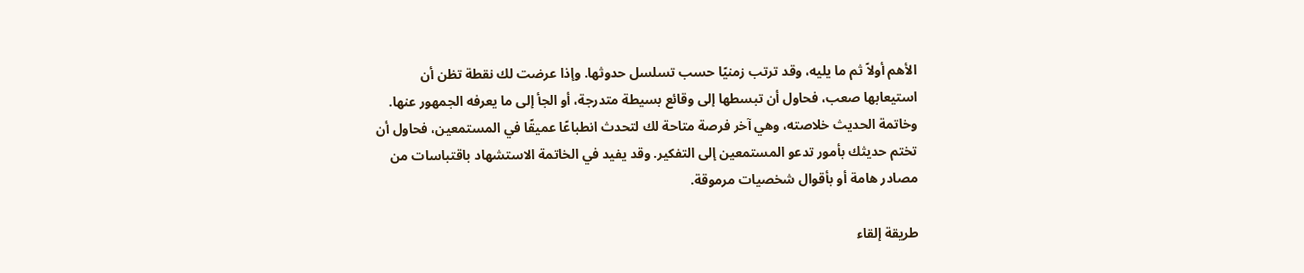الأهم أولاً ثم ما يليه، وقد ترتب زمنيًا حسب تسلسل حدوثها. وإذا عرضت لك نقطة تظن أن استيعابها صعب، فحاول أن تبسطها إلى وقائع بسيطة متدرجة، أو الجأ إلى ما يعرفه الجمهور عنها.
وخاتمة الحديث خلاصته، وهي آخر فرصة متاحة لك لتحدث انطباعًا عميقًا في المستمعين، فحاول أن تختم حديثك بأمور تدعو المستمعين إلى التفكير. وقد يفيد في الخاتمة الاستشهاد باقتباسات من مصادر هامة أو بأقوال شخصيات مرموقة.

طريقة إلقاء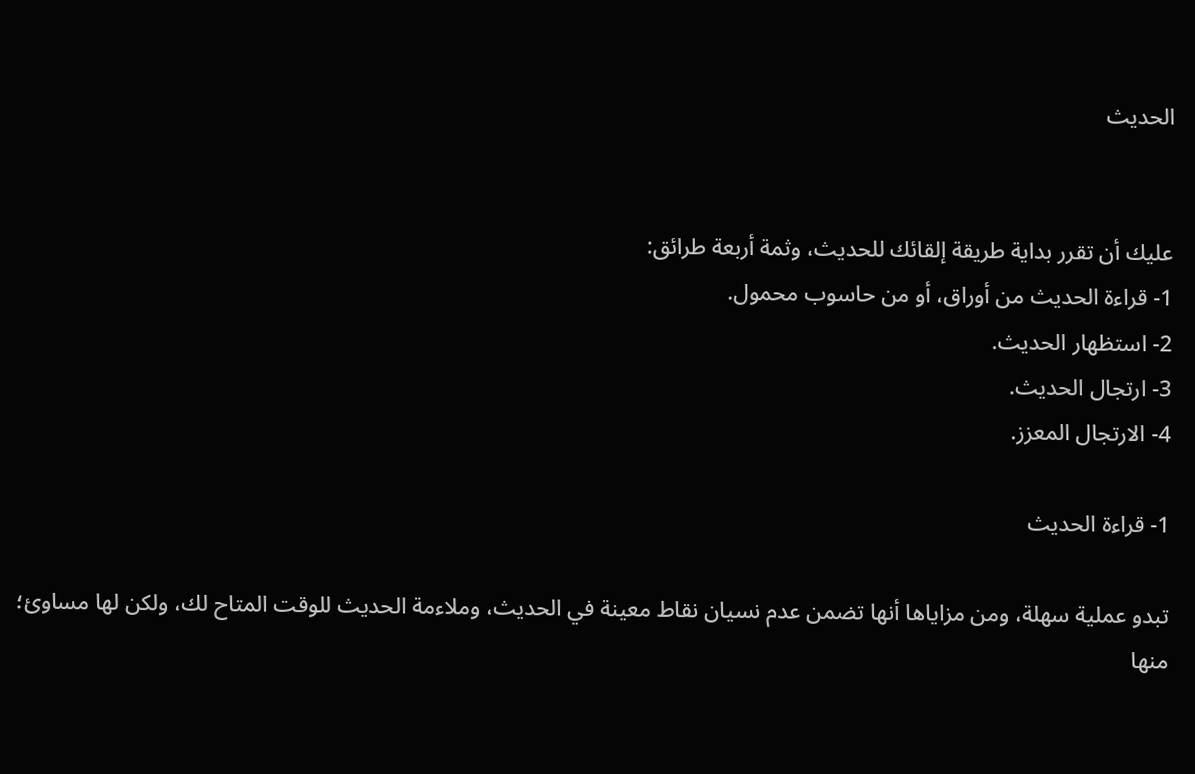الحديث


عليك أن تقرر بداية طريقة إلقائك للحديث، وثمة أربعة طرائق:
1- قراءة الحديث من أوراق، أو من حاسوب محمول.
2- استظهار الحديث.
3- ارتجال الحديث.
4- الارتجال المعزز.

1- قراءة الحديث

تبدو عملية سهلة، ومن مزاياها أنها تضمن عدم نسيان نقاط معينة في الحديث، وملاءمة الحديث للوقت المتاح لك، ولكن لها مساوئ؛ منها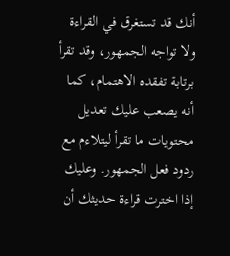أنك قد تستغرق في القراءة ولا تواجه الجمهور، وقد تقرأ برتابة تفقده الاهتمام، كما أنه يصعب عليك تعديل محتويات ما تقرأ ليتلاءم مع ردود فعل الجمهور. وعليك إذا اخترت قراءة حديثك أن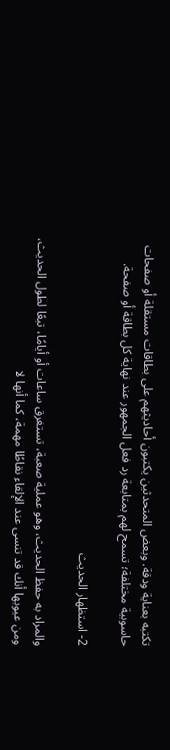تكتبه بعناية ودقة. وبعض المتحدثين يكتبون أحاديثهم على بطاقات مستقلة أو صفحات حاسوبية مختلفة؛ تسمح لهم بمتابعة رد فعل الجمهور عند نهاية كل بطاقة أو صفحة.

2- استظهار الحديث

والمراد به حفظ الحديث، وهو عملية صعبة، تستغرق ساعات أو أيامًا، تبعًا لطول الحديث، ومن عيوبها أنك قد تنسى عند الإلقاء نقاطًا مهمة، كما أنها لا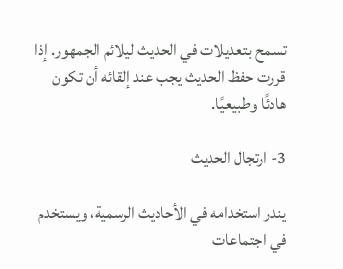تسمح بتعديلات في الحديث ليلائم الجمهور. إذا قررت حفظ الحديث يجب عند إلقائه أن تكون هادئًا وطبيعيًا.

3- ارتجال الحديث

يندر استخدامه في الأحاديث الرسمية، ويستخدم في اجتماعات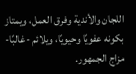اللجان والأندية وفرق العمل، ويمتاز بكونه عفويًا وحيويًا، ويلائم -غالبًا- مزاج الجمهور.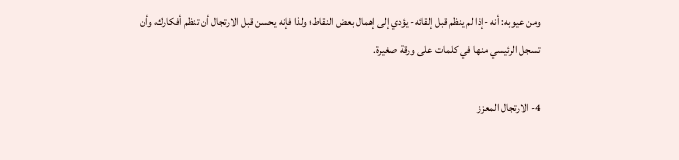ومن عيوبه: أنه -إذا لم ينظم قبل إلقائه- يؤدي إلى إهمال بعض النقاط؛ ولذا فإنه يحسن قبل الارتجال أن تنظم أفكارك، وأن تسجل الرئيسي منها في كلمات على ورقة صغيرة.

4- الارتجال المعزز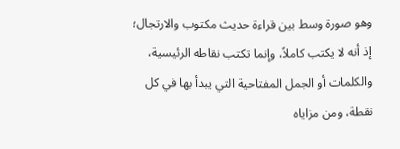وهو صورة وسط بين قراءة حديث مكتوب والارتجال؛ إذ أنه لا يكتب كاملاً، وإنما تكتب نقاطه الرئيسية، والكلمات أو الجمل المفتاحية التي يبدأ بها في كل نقطة، ومن مزاياه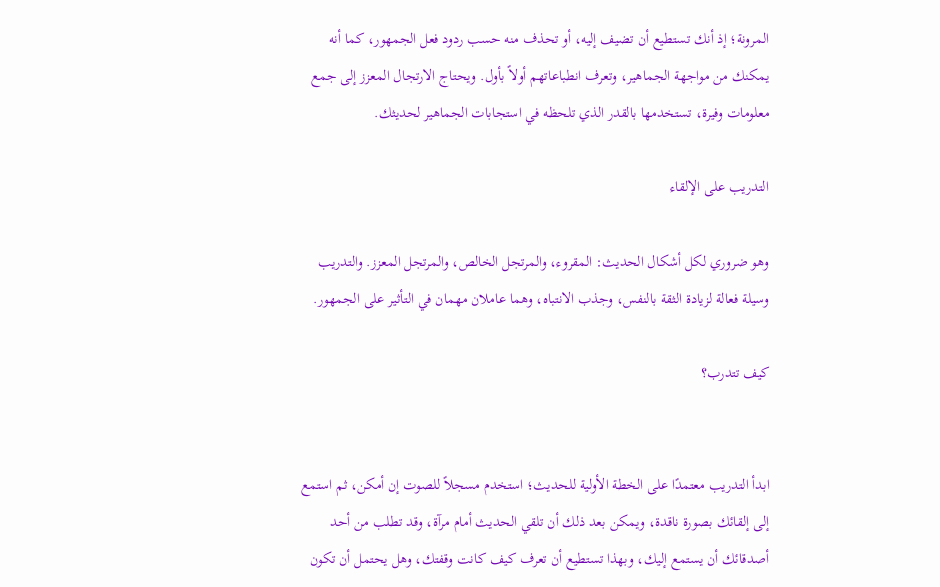المرونة؛ إذ أنك تستطيع أن تضيف إليه، أو تحذف منه حسب ردود فعل الجمهور، كما أنه يمكنك من مواجهة الجماهير، وتعرف انطباعاتهم أولاً بأول. ويحتاج الارتجال المعزز إلى جمع معلومات وفيرة، تستخدمها بالقدر الذي تلحظه في استجابات الجماهير لحديثك.

التدريب على الإلقاء

وهو ضروري لكل أشكال الحديث: المقروء، والمرتجل الخالص، والمرتجل المعزز. والتدريب وسيلة فعالة لزيادة الثقة بالنفس، وجذب الانتباه، وهما عاملان مهمان في التأثير على الجمهور.

كيف تتدرب؟


ابدأ التدريب معتمدًا على الخطة الأولية للحديث؛ استخدم مسجلاً للصوت إن أمكن، ثم استمع إلى إلقائك بصورة ناقدة، ويمكن بعد ذلك أن تلقي الحديث أمام مرآة، وقد تطلب من أحد أصدقائك أن يستمع إليك، وبهذا تستطيع أن تعرف كيف كانت وقفتك، وهل يحتمل أن تكون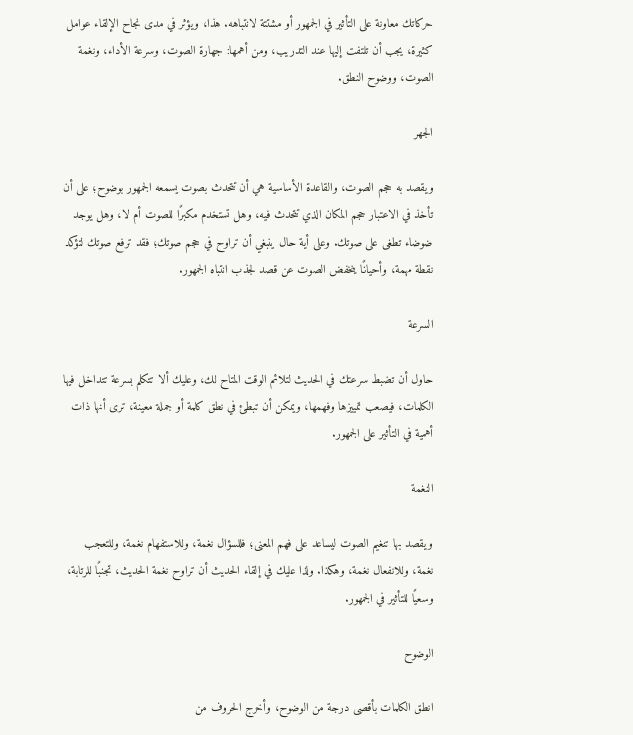حركاتك معاونة على التأثير في الجمهور أو مشتتة لانتباهه. هذا، ويؤثر في مدى نجاح الإلقاء عوامل كثيرة، يجب أن تلتفت إليها عند التدريب، ومن أهمها: جهارة الصوت، وسرعة الأداء، ونغمة الصوت، ووضوح النطق.

الجهر

ويقصد به حجم الصوت، والقاعدة الأساسية هي أن تتحدث بصوت يسمعه الجمهور بوضوح؛ على أن تأخذ في الاعتبار حجم المكان الذي تتحدث فيه، وهل تستخدم مكبرًا للصوت أم لا، وهل يوجد ضوضاء تطغى على صوتك. وعلى أية حال ينبغي أن تراوح في حجم صوتك؛ فقد ترفع صوتك لتؤكد نقطة مهمة، وأحيانًا ينخفض الصوت عن قصد لجذب انتباه الجمهور.

السرعة

حاول أن تضبط سرعتك في الحديث لتلائم الوقت المتاح لك، وعليك ألا تتكلم بسرعة تتداخل فيها الكلمات، فيصعب تمييزها وفهمها، ويمكن أن تبطئ في نطق كلمة أو جملة معينة، ترى أنها ذات أهمية في التأثير على الجمهور.

النغمة

ويقصد بها تنغيم الصوت ليساعد على فهم المعنى؛ فللسؤال نغمة، وللاستفهام نغمة، وللتعجب نغمة، وللانفعال نغمة، وهكذا. ولذا عليك في إلقاء الحديث أن تراوح نغمة الحديث، تجنبًا للرتابة، وسعيًا للتأثير في الجمهور.

الوضوح

انطق الكلمات بأقصى درجة من الوضوح، وأخرج الحروف من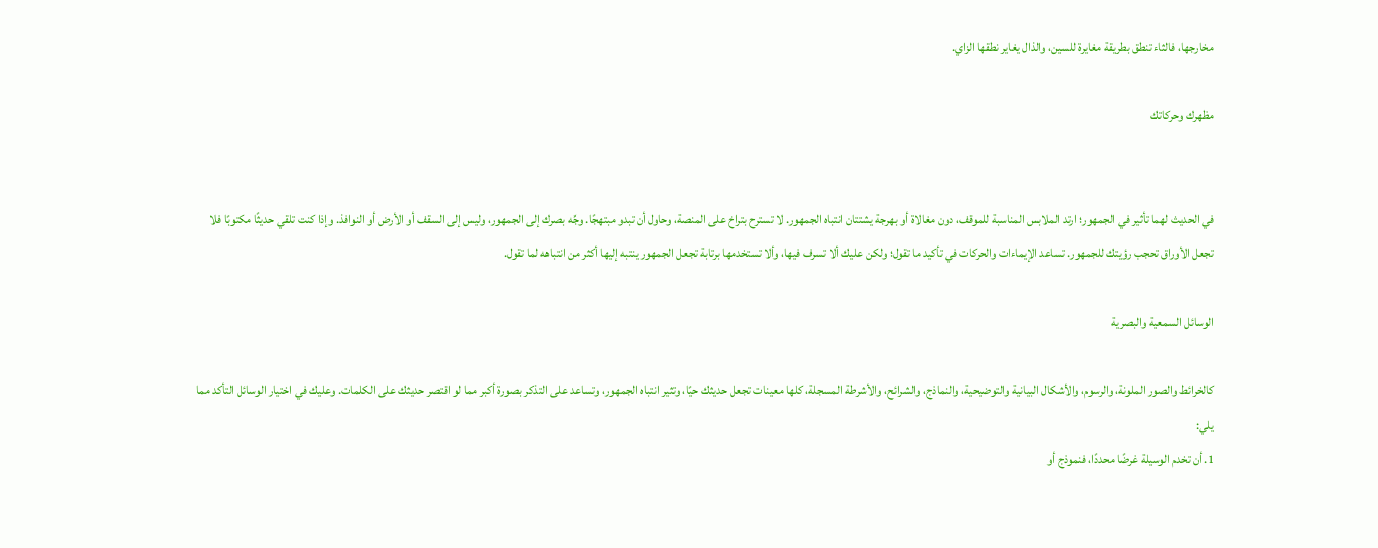مخارجها، فالثاء تنطق بطريقة مغايرة للسين، والذال يغاير نطقها الزاي.

مظهرك وحركاتك


في الحديث لهما تأثير في الجمهور؛ ارتد الملابس المناسبة للموقف، دون مغالاة أو بهرجة يشتتان انتباه الجمهور. لا تسترح بتراخ على المنصة، وحاول أن تبدو مبتهجًا. وجِّه بصرك إلى الجمهور، وليس إلى السقف أو الأرض أو النوافذ. وإذا كنت تلقي حديثًا مكتوبًا فلا تجعل الأوراق تحجب رؤيتك للجمهور. تساعد الإيماءات والحركات في تأكيد ما تقول؛ ولكن عليك ألا تسرف فيها، وألا تستخدمها برتابة تجعل الجمهور ينتبه إليها أكثر من انتباهه لما تقول.

الوسائل السمعية والبصرية

كالخرائط والصور الملونة، والرسوم، والأشكال البيانية والتوضيحية، والنماذج، والشرائح، والأشرطة المسجلة، كلها معينات تجعل حديثك حيًا، وتثير انتباه الجمهور، وتساعد على التذكر بصورة أكبر مما لو اقتصر حديثك على الكلمات. وعليك في اختيار الوسائل التأكد مما يلي:
1. أن تخدم الوسيلة غرضًا محددًا، فنموذج أو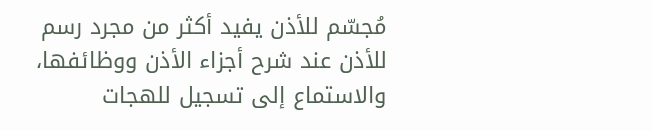مُجسّم للأذن يفيد أكثر من مجرد رسم للأذن عند شرح أجزاء الأذن ووظائفها، والاستماع إلى تسجيل للهجات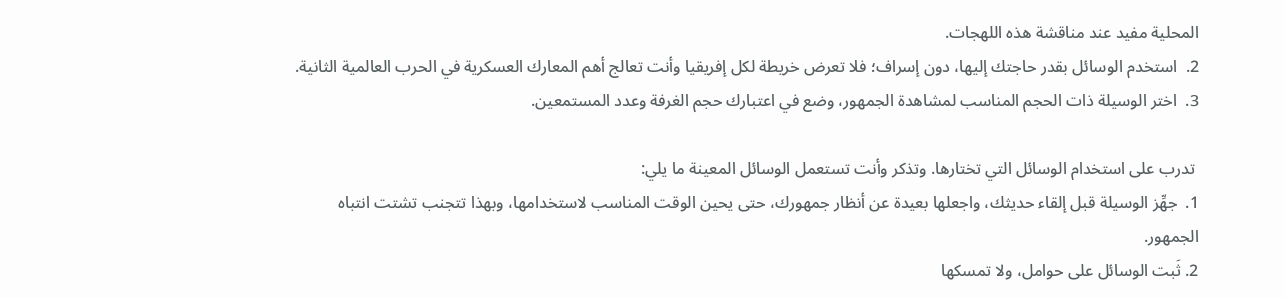المحلية مفيد عند مناقشة هذه اللهجات.
2.  استخدم الوسائل بقدر حاجتك إليها، دون إسراف؛ فلا تعرض خريطة لكل إفريقيا وأنت تعالج أهم المعارك العسكرية في الحرب العالمية الثانية.
3.  اختر الوسيلة ذات الحجم المناسب لمشاهدة الجمهور، وضع في اعتبارك حجم الغرفة وعدد المستمعين.

 تدرب على استخدام الوسائل التي تختارها. وتذكر وأنت تستعمل الوسائل المعينة ما يلي:
1.  جهِّز الوسيلة قبل إلقاء حديثك، واجعلها بعيدة عن أنظار جمهورك، حتى يحين الوقت المناسب لاستخدامها، وبهذا تتجنب تشتت انتباه الجمهور.
2. ثَبت الوسائل على حوامل، ولا تمسكها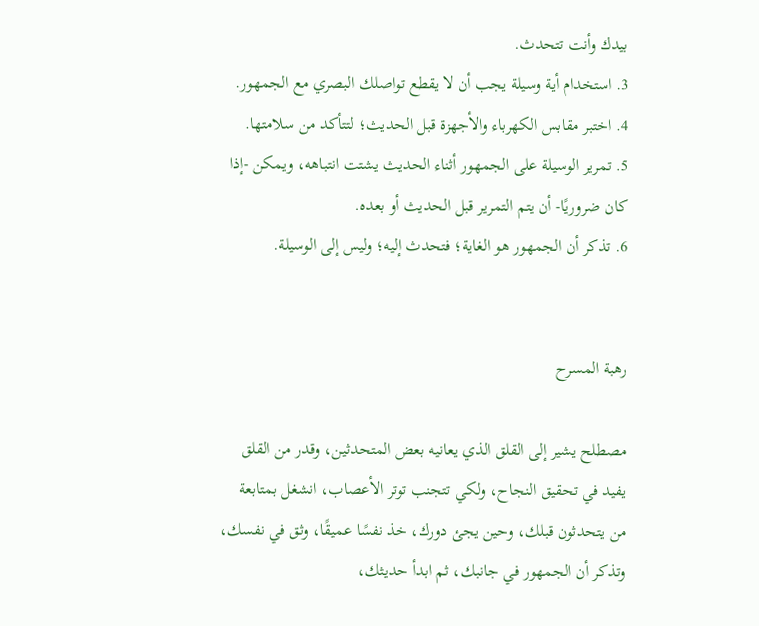بيدك وأنت تتحدث.
3. استخدام أية وسيلة يجب أن لا يقطع تواصلك البصري مع الجمهور.
4. اختبر مقابس الكهرباء والأجهزة قبل الحديث؛ لتتأكد من سلامتها.
5. تمرير الوسيلة على الجمهور أثناء الحديث يشتت انتباهه، ويمكن -إذا كان ضروريًا- أن يتم التمرير قبل الحديث أو بعده.
6. تذكر أن الجمهور هو الغاية؛ فتحدث إليه؛ وليس إلى الوسيلة.


رهبة المسرح

مصطلح يشير إلى القلق الذي يعانيه بعض المتحدثين، وقدر من القلق يفيد في تحقيق النجاح، ولكي تتجنب توتر الأعصاب، انشغل بمتابعة من يتحدثون قبلك، وحين يجئ دورك، خذ نفسًا عميقًا، وثق في نفسك، وتذكر أن الجمهور في جانبك، ثم ابدأ حديثك،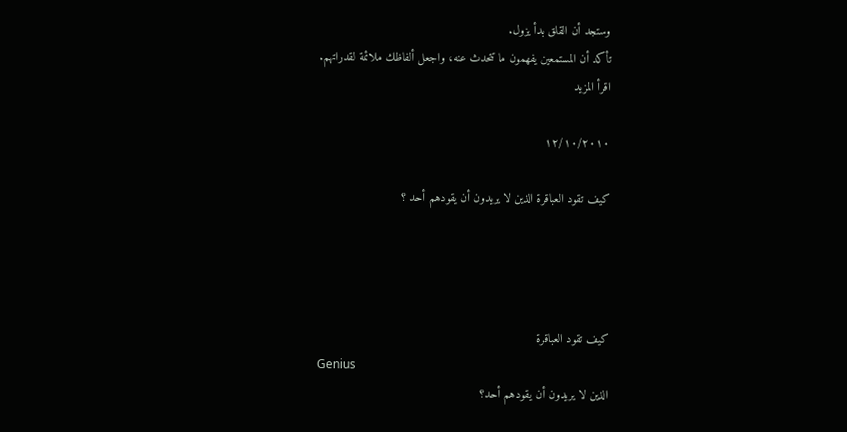وستجد أن القلق بدأ يزول.
تأكد أن المستمعين يفهمون ما تتحدث عنه، واجعل ألفاظك ملائمة لقدراتهم.
اقرأ المزيد

١٢/١٠/٢٠١٠

كيف تقود العباقرة الذين لا يريدون أن يقودهم أحد ؟




كيف تقود العباقرة
Genius
الذين لا يريدون أن يقودهم أحد؟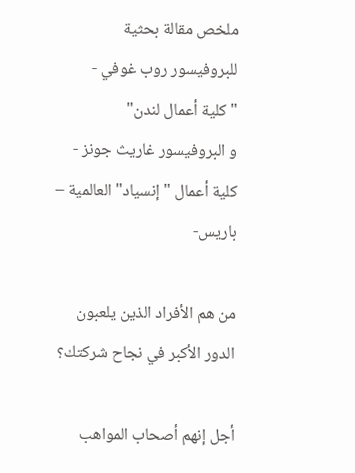ملخص مقالة بحثية للبروفيسور روب غوفي - "كلية أعمال لندن"
و البروفيسور غاريث جونز - كلية أعمال " إنسياد" العالمية – باريس-

من هم الأفراد الذين يلعبون الدور الأكبر في نجاح شركتك؟

أجل إنهم أصحاب المواهب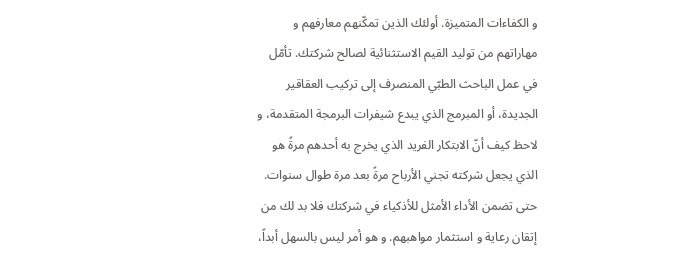و الكفاءات المتميزة. أولئك الذين تمكّنهم معارفهم و مهاراتهم من توليد القيم الاستثنائية لصالح شركتك. تأمّل في عمل الباحث الطبّي المنصرف إلى تركيب العقاقير الجديدة، أو المبرمج الذي يبدع شيفرات البرمجة المتقدمة، و لاحظ كيف أنّ الابتكار الفريد الذي يخرج به أحدهم مرةً هو الذي يجعل شركته تجني الأرباح مرةً بعد مرة طوال سنوات.
حتى تضمن الأداء الأمثل للأذكياء في شركتك فلا بد لك من إتقان رعاية و استثمار مواهبهم. و هو أمر ليس بالسهل أبداً،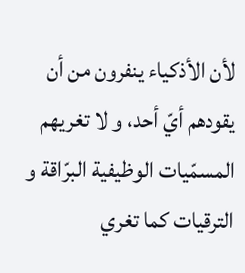لأن الأذكياء ينفرون من أن يقودهم أيّ أحد، و لا تغريهم المسمّيات الوظيفية البرّاقة و الترقيات كما تغري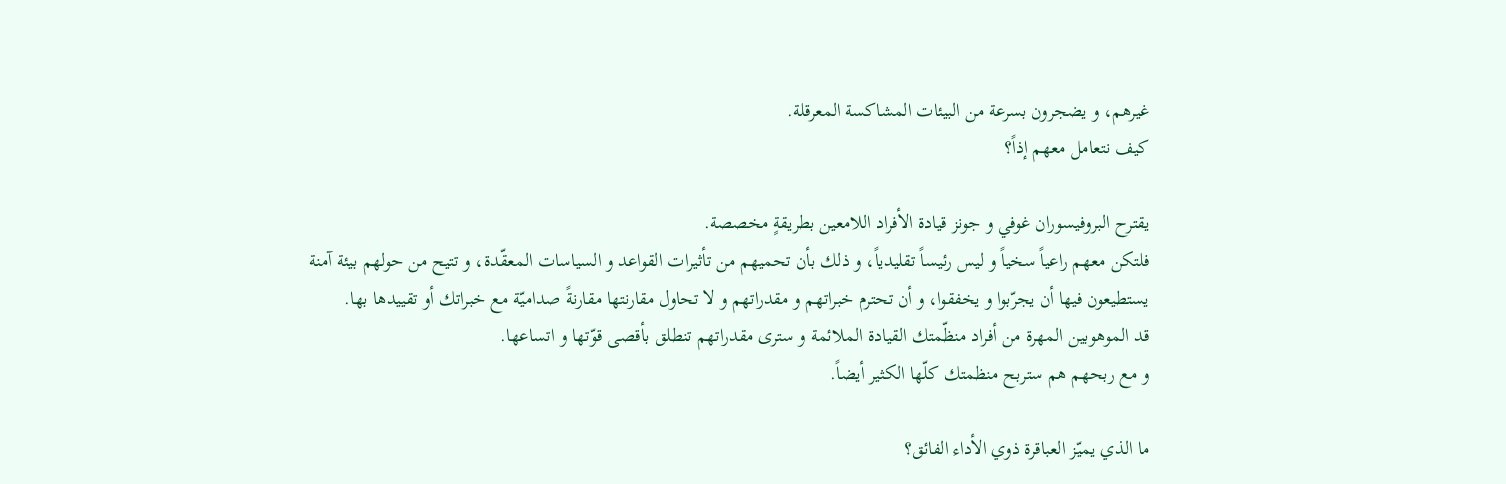غيرهم، و يضجرون بسرعة من البيئات المشاكسة المعرقلة.
كيف نتعامل معهم إذاً؟

يقترح البروفيسوران غوفي و جونز قيادة الأفراد اللامعين بطريقةٍ مخصصة.
فلتكن معهم راعياً سخياً و ليس رئيساً تقليدياً، و ذلك بأن تحميهم من تأثيرات القواعد و السياسات المعقّدة، و تتيح من حولهم بيئة آمنة يستطيعون فيها أن يجرّبوا و يخفقوا، و أن تحترم خبراتهم و مقدراتهم و لا تحاول مقارنتها مقارنةً صداميّة مع خبراتك أو تقييدها بها.
قد الموهوبين المهرة من أفراد منظّمتك القيادة الملائمة و سترى مقدراتهم تنطلق بأقصى قوّتها و اتساعها.
و مع ربحهم هم ستربح منظمتك كلّها الكثير أيضاً.

ما الذي يميّز العباقرة ذوي الأداء الفائق؟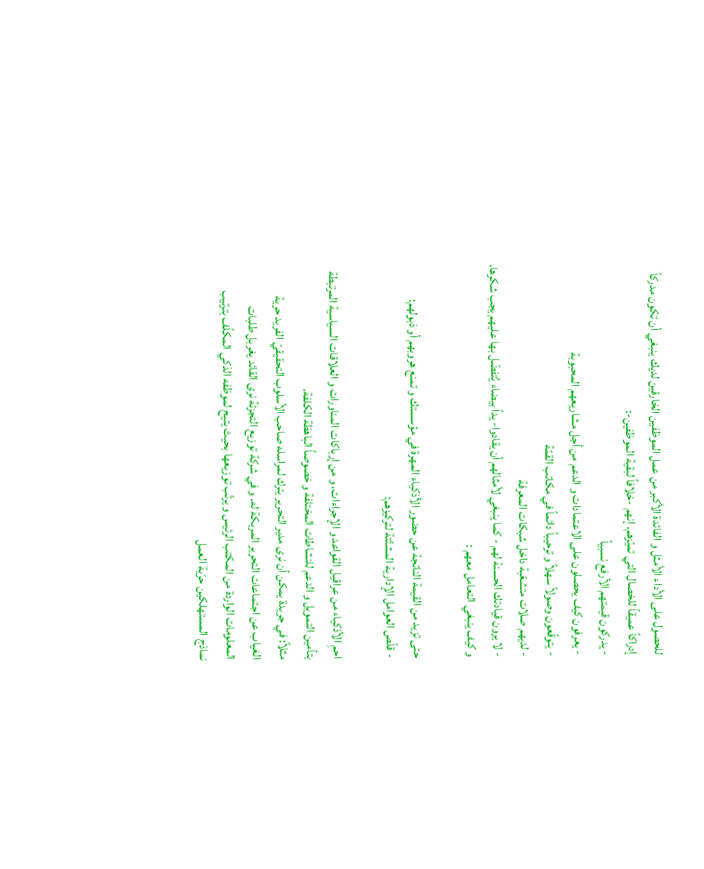للحصول على الأداء الأمثل و الفائدة الأكبر من عمل الموظفين الخارقين لديك ينبغي أن تكون مدركاً إدراكاً عميقاً للخصال التي تميّزهم. إنهم -خلافاً لبقية الموظفين-:
- يدركون قيمتهم الأرفع نسبياً
- يعرفون كيف يحصلون على الاعتمادات و الدعم من أجل مشاريعهم المحبوبة
- يتوقّعون وصولاً سهلاً و ترحيباً دائماً في مكاتب القمّة
- لديهم صلات متشعّبة داخل شبكات المعرفة
- لا يرون قيادتك الحسنة لهم - كما ينبغي لأمثالهم أن يقادوا- يداً بيضاء يُتفضّل بها عليهم يجب شكرها.
و كيف ينبغي التعامل معهم :

حتى تزيد من القيمة الناتجة عن حضور الأذكياء المهرة في مؤسستك و تمنع هروبهم أو ذبولهم:
- قلّص العوامل الإدارية المشتّتة لتركيزهم:

احمِ الأذكياء من عراقيل القواعد و الإجراءات، و من إرباكات المناورات و العلاقات السياسية المرتبطة بتأمين التمويل و الدعم للنشاطات المختلفة و خصوصاً الباهظة الكلفة.
مثلاً: في جريدة يمكن أن نرى مدير التحرير يترك لمراسله صاحب الأسلوب التحقيقيّ الفريد حرية الغياب عن اجتماعات التحرير المربكة له. و في شركة توزيع التجزئة نرى القائد يغربل طلبات المعلومات الواردة من المكتب الرئيس و يرتّب توزيعها بحيث يتيح لموظفه الذكي المكلّف بترتيب نماذج المستهلكين حرّية العمل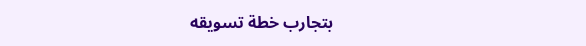بتجارب خطة تسويقه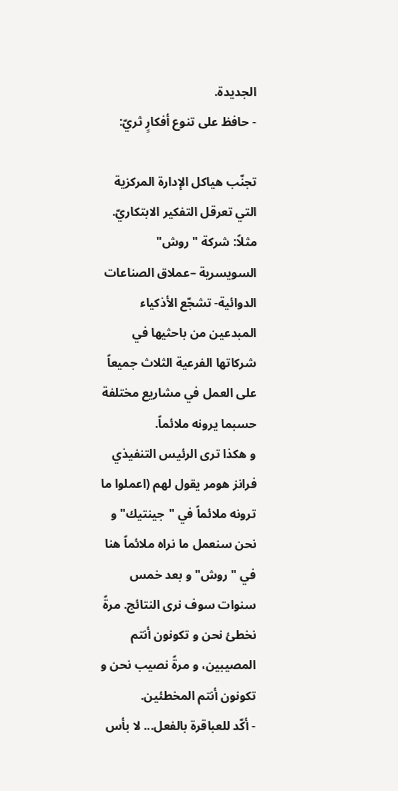الجديدة.
- حافظ على تنوع أفكارٍ ثريّ:

تجنّب هياكل الإدارة المركزية التي تعرقل التفكير الابتكاريّ.
مثلاً: شركة "روش" السويسرية –عملاق الصناعات الدوائية- تشجّع الأذكياء المبدعين من باحثيها في شركاتها الفرعية الثلاث جميعاً على العمل في مشاريع مختلفة حسبما يرونه ملائماً.
و هكذا ترى الرئيس التنفيذي فرانز هومر يقول لهم (اعملوا ما ترونه ملائماً في "جينتيك" و نحن سنعمل ما نراه ملائماً هنا في "روش" و بعد خمس سنوات سوف نرى النتائج. مرةً نخطئ نحن و تكونون أنتم المصيبين، و مرةً نصيب نحن و تكونون أنتم المخطئين.
- أكّد للعباقرة بالفعل... لا بأس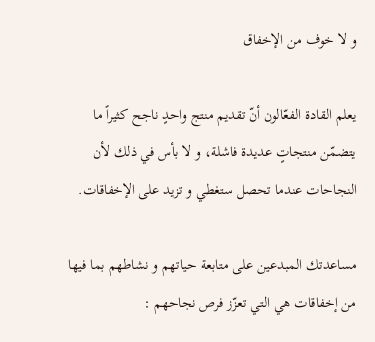و لا خوف من الإخفاق

يعلم القادة الفعّالون أنّ تقديم منتج واحدٍ ناجح كثيراً ما يتضمّن منتجاتٍ عديدة فاشلة، و لا بأس في ذلك لأن النجاحات عندما تحصل ستغطي و تزيد على الإخفاقات.

مساعدتك المبدعين على متابعة حياتهم و نشاطهم بما فيها من إخفاقات هي التي تعزّز فرص نجاحهم :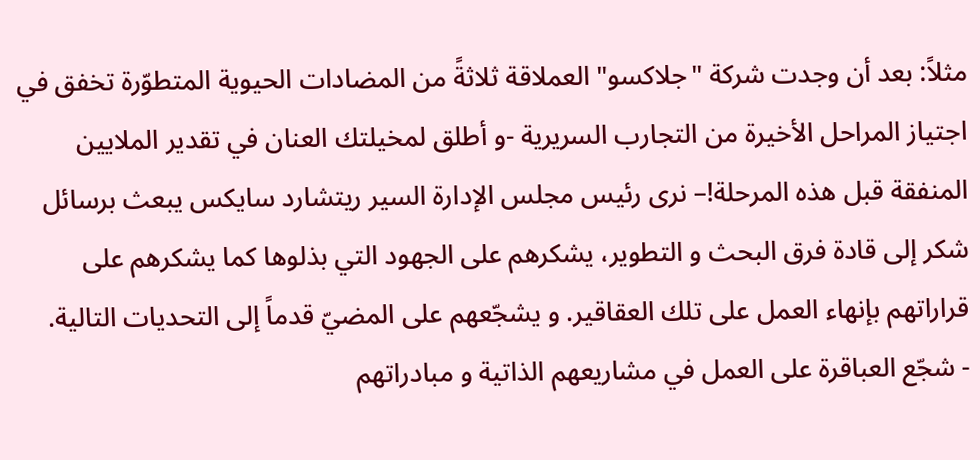مثلاً: بعد أن وجدت شركة "جلاكسو" العملاقة ثلاثةً من المضادات الحيوية المتطوّرة تخفق في اجتياز المراحل الأخيرة من التجارب السريرية -و أطلق لمخيلتك العنان في تقدير الملايين المنفقة قبل هذه المرحلة!– نرى رئيس مجلس الإدارة السير ريتشارد سايكس يبعث برسائل شكر إلى قادة فرق البحث و التطوير، يشكرهم على الجهود التي بذلوها كما يشكرهم على قراراتهم بإنهاء العمل على تلك العقاقير. و يشجّعهم على المضيّ قدماً إلى التحديات التالية.
- شجّع العباقرة على العمل في مشاريعهم الذاتية و مبادراتهم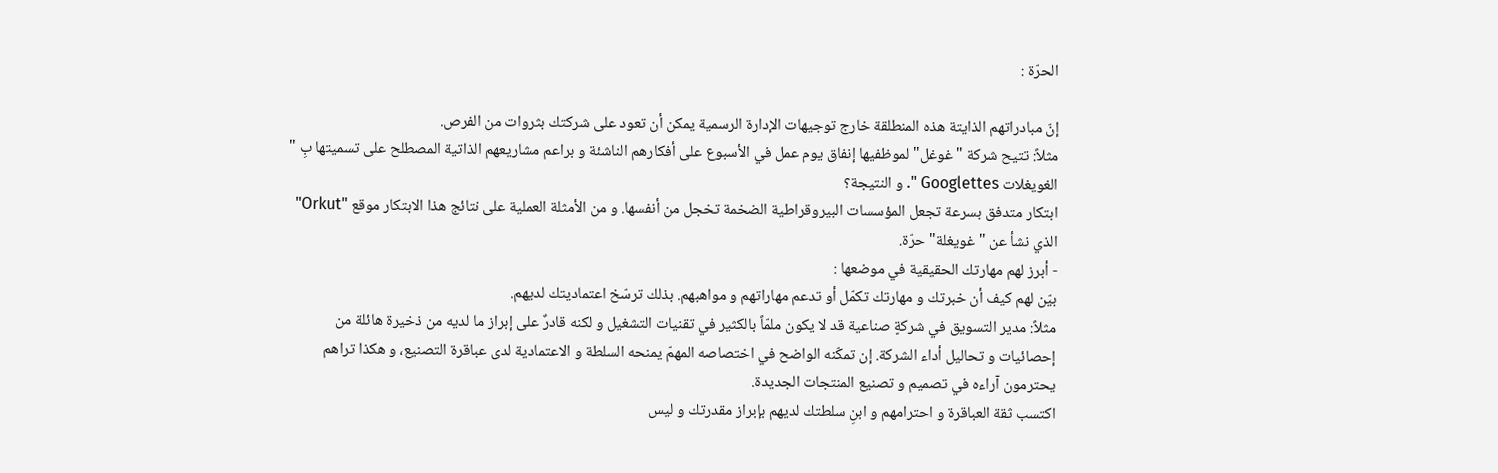الحرّة :

إنّ مبادراتهم الذايتة هذه المنطلقة خارج توجيهات الإدارة الرسمية يمكن أن تعود على شركتك بثروات من الفرص.
مثلاً: تتيح شركة " غوغل" لموظفيها إنفاق يوم عمل في الأسبوع على أفكارهم الناشئة و براعم مشاريعهم الذاتية المصطلح على تسميتها بِ " الغويغلات Googlettes ". و النتيجة؟
ابتكار متدفق بسرعة تجعل المؤسسات البيروقراطية الضخمة تخجل من أنفسها. و من الأمثلة العملية على نتائج هذا الابتكار موقع "Orkut" الذي نشأ عن "غويغلة" حرّة.
- أبرز لهم مهارتك الحقيقية في موضعها :
بيّن لهم كيف أن خبرتك و مهارتك تكمّل أو تدعم مهاراتهم و مواهبهم. بذلك ترسّخ اعتماديتك لديهم.
مثلاً: مدير التسويق في شركةٍ صناعية قد لا يكون ملمّاً بالكثير في تقنيات التشغيل و لكنه قادرٌ على إبراز ما لديه من ذخيرة هائلة من إحصائيات و تحاليل أداء الشركة. إن تمكّنه الواضح في اختصاصه المهمّ يمنحه السلطة و الاعتمادية لدى عباقرة التصنيع، و هكذا تراهم يحترمون آراءه في تصميم و تصنيع المنتجات الجديدة.
اكتسب ثقة العباقرة و احترامهم و ابنِ سلطتك لديهم بإبراز مقدرتك و ليس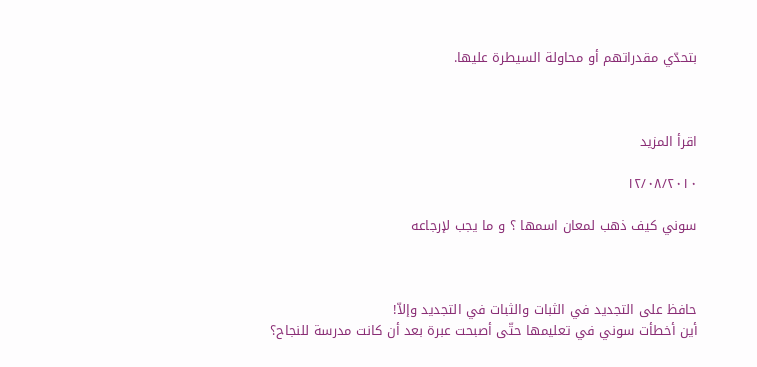بتحدّي مقدراتهم أو محاولة السيطرة عليها.



اقرأ المزيد

١٢/٠٨/٢٠١٠

سوني كيف ذهب لمعان اسمها ؟ و ما يجب لإرجاعه



حافظ على التجديد في الثبات والثبات في التجديد وإلاّ!
أين أخطأت سوني في تعليمها حتّى أصبحت عبرة بعد أن كانت مدرسة للنجاح؟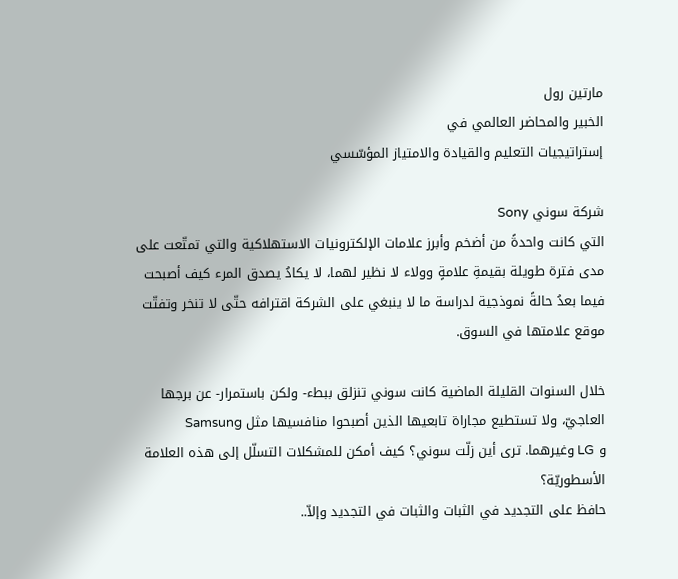مارتين رول
الخبير والمحاضر العالمي في
إستراتيجيات التعليم والقيادة والامتياز المؤسّسي

شركة سوني Sony
التي كانت واحدةً من أضخم وأبرز علامات الإلكترونيات الاستهلاكية والتي تمتّعت على مدى فترة طويلة بقيمةِ علامةٍ وولاء لا نظير لهما، لا يكادُ يصدق المرء كيف أصبحت فيما بعدُ حالةً نموذجية لدراسة ما لا ينبغي على الشركة اقترافه حتّى لا تنخر وتفتّت موقع علامتها في السوق.

خلال السنوات القليلة الماضية كانت سوني تنزلق ببطء- ولكن باستمرار- عن برجها العاجيّ، ولا تستطيع مجاراة تابعيها الذين أصبحوا منافسيها مثل Samsung
و LG وغيرهما. ترى أين زلّت سوني؟ كيف أمكن للمشكلات التسلّل إلى هذه العلامة الأسطوريّة؟
حافظ على التجديد في الثبات والثبات في التجديد وإلاّ..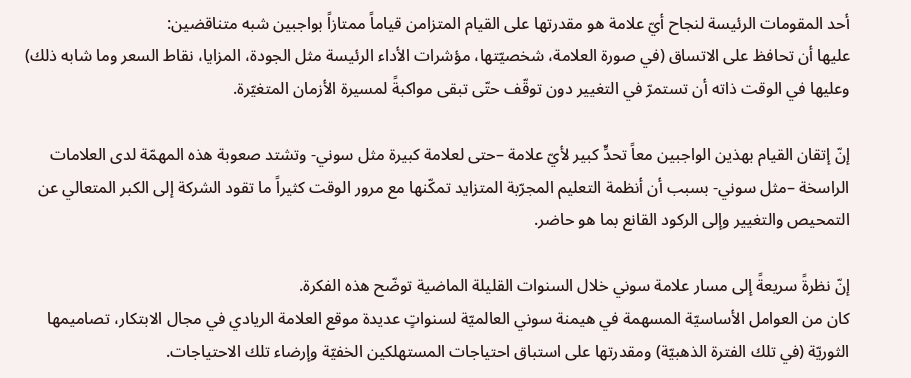أحد المقومات الرئيسة لنجاح أيّ علامة هو مقدرتها على القيام المتزامن قياماً ممتازاً بواجبين شبه متناقضين:
عليها أن تحافظ على الاتساق (في صورة العلامة، شخصيّتها، مؤشرات الأداء الرئيسة مثل الجودة، المزايا، نقاط السعر وما شابه ذلك) وعليها في الوقت ذاته أن تستمرّ في التغيير دون توقّف حتّى تبقى مواكبةً لمسيرة الأزمان المتغيّرة.

إنّ إتقان القيام بهذين الواجبين معاً تحدٍّ كبير لأيّ علامة –حتى لعلامة كبيرة مثل سوني- وتشتد صعوبة هذه المهمّة لدى العلامات الراسخة –مثل سوني- بسبب أن أنظمة التعليم المجرّبة المتزايد تمكّنها مع مرور الوقت كثيراً ما تقود الشركة إلى الكبر المتعالي عن التمحيص والتغيير وإلى الركود القانع بما هو حاضر.

إنّ نظرةً سريعةً إلى مسار علامة سوني خلال السنوات القليلة الماضية توضّح هذه الفكرة.
كان من العوامل الأساسيّة المسهمة في هيمنة سوني العالميّة لسنواتٍ عديدة موقع العلامة الريادي في مجال الابتكار، تصاميمها الثوريّة (في تلك الفترة الذهبيّة) ومقدرتها على استباق احتياجات المستهلكين الخفيّة وإرضاء تلك الاحتياجات.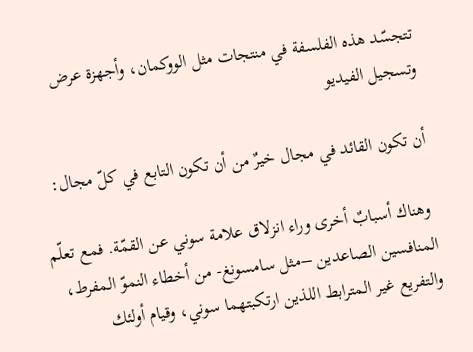تتجسّد هذه الفلسفة في منتجات مثل الووكمان، وأجهزة عرض وتسجيل الفيديو

أن تكون القائد في مجال خيرٌ من أن تكون التابع في كلّ مجال:

 وهناك أسبابٌ أخرى وراء انزلاق علامة سوني عن القمّة. فمع تعلّم المنافسين الصاعدين –مثل سامسونغ- من أخطاء النموّ المفرط، والتفريع غير المترابط اللذين ارتكبتهما سوني، وقيام أولئك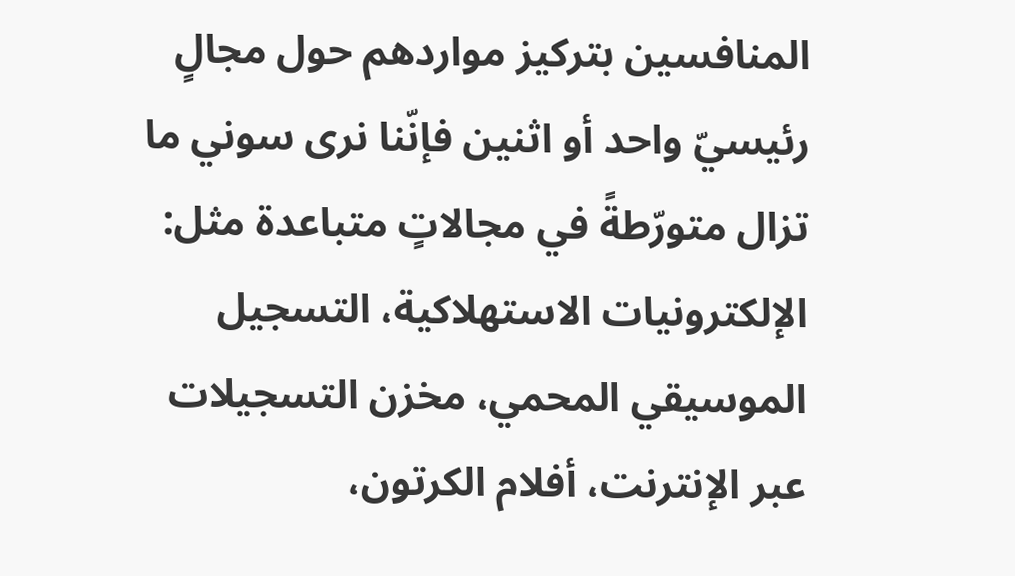المنافسين بتركيز مواردهم حول مجالٍ رئيسيّ واحد أو اثنين فإنّنا نرى سوني ما تزال متورّطةً في مجالاتٍ متباعدة مثل: الإلكترونيات الاستهلاكية، التسجيل الموسيقي المحمي، مخزن التسجيلات عبر الإنترنت، أفلام الكرتون،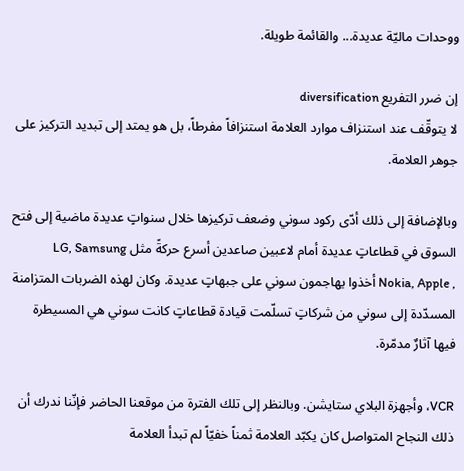ووحدات ماليّة عديدة... والقائمة طويلة.

إن ضرر التفريع diversification
لا يتوقّف عند استنزاف موارد العلامة استنزافاً مفرطاً، بل هو يمتد إلى تبديد التركيز على جوهر العلامة.

وبالإضافة إلى ذلك أدّى ركود سوني وضعف تركيزها خلال سنواتٍ عديدة ماضية إلى فتح السوق في قطاعاتٍ عديدة أمام لاعبين صاعدين أسرع حركةً مثل LG, Samsung
, Nokia, Apple أخذوا يهاجمون سوني على جبهاتٍ عديدة. وكان لهذه الضربات المتزامنة المسدّدة إلى سوني من شركاتٍ تسلّمت قيادة قطاعاتٍ كانت سوني هي المسيطرة فيها آثارٌ مدمّرة.

VCR، وأجهزة البلاي ستايشن. وبالنظر إلى تلك الفترة من موقعنا الحاضر فإنّنا ندرك أن ذلك النجاح المتواصل كان يكبّد العلامة ثمناً خفيّاً لم تبدأ العلامة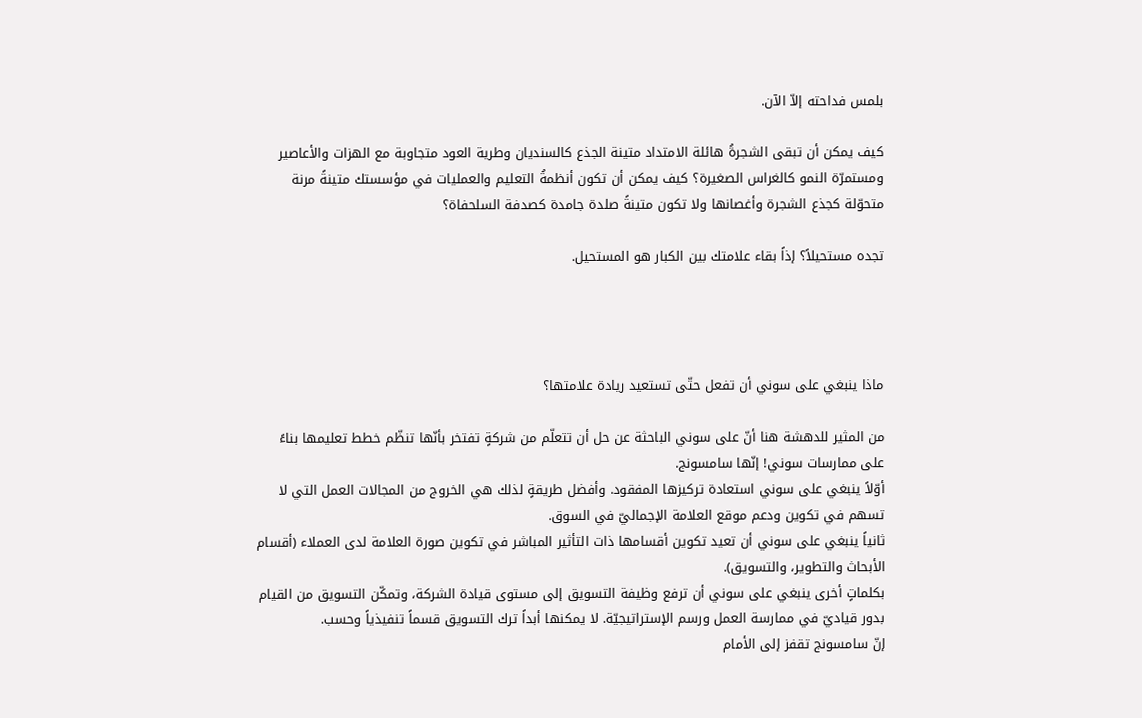بلمس فداحته إلاّ الآن.

كيف يمكن أن تبقى الشجرةُ هائلة الامتداد متينة الجذع كالسنديان وطرية العود متجاوبة مع الهزات والأعاصير ومستمرّة النمو كالغراس الصغيرة؟ كيف يمكن أن تكون أنظمةُ التعليم والعمليات في مؤسستك متينةً مرنة متحوّلة كجذع الشجرة وأغصانها ولا تكون متينةً صلدة جامدة كصدفة السلحفاة؟

تجده مستحيلاً؟ إذاً بقاء علامتك بين الكبار هو المستحيل.




ماذا ينبغي على سوني أن تفعل حتّى تستعيد ريادة علامتها؟

من المثير للدهشة هنا أنّ على سوني الباحثة عن حل أن تتعلّم من شركةٍ تفتخر بأنّها تنظّم خطط تعليمها بناءً على ممارسات سوني! إنّها سامسونج.
أوّلاً ينبغي على سوني استعادة تركيزها المفقود. وأفضل طريقةٍ لذلك هي الخروج من المجالات العمل التي لا تسهم في تكوين ودعم موقع العلامة الإجماليّ في السوق.
ثانياً ينبغي على سوني أن تعيد تكوين أقسامها ذات التأثير المباشر في تكوين صورة العلامة لدى العملاء (أقسام الأبحاث والتطوير، والتسويق).
بكلماتٍ أخرى ينبغي على سوني أن ترفع وظيفة التسويق إلى مستوى قيادة الشركة، وتمكّن التسويق من القيام بدور قياديّ في ممارسة العمل ورسم الإستراتيجيّة. لا يمكنها أبداً ترك التسويق قسماً تنفيذياً وحسب.
إنّ سامسونج تقفز إلى الأمام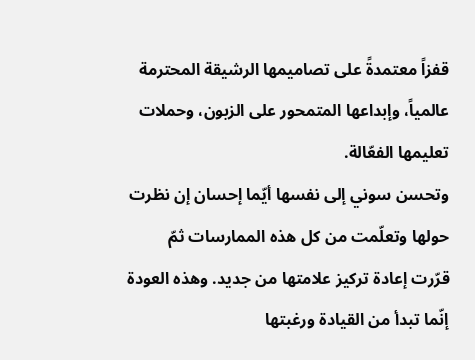قفزاً معتمدةً على تصاميمها الرشيقة المحترمة عالمياً، وإبداعها المتمحور على الزبون، وحملات تعليمها الفعّالة.
وتحسن سوني إلى نفسها أيّما إحسان إن نظرت حولها وتعلّمت من كل هذه الممارسات ثمّ قرّرت إعادة تركيز علامتها من جديد. وهذه العودة إنّما تبدأ من القيادة ورغبتها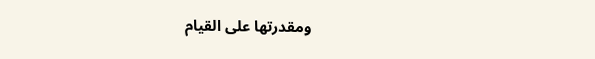ومقدرتها على القيام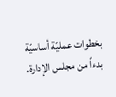بخطوات عمليّة أساسيّة بدءاً من مجلس الإدارة.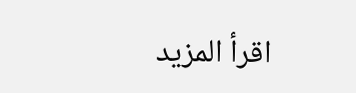اقرأ المزيد